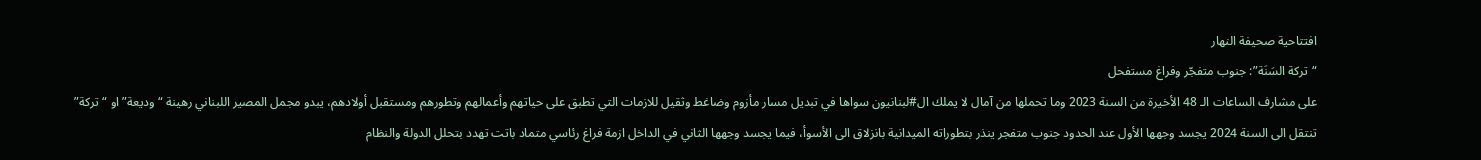افتتاحية صحيفة النهار
“تركة السَنَة”: جنوب متفجّر وفراغ مستفحل
على مشارف الساعات الـ 48 الأخيرة من السنة 2023 وما تحملها من آمال لا يملك ال#لبنانيون سواها في تبديل مسار مأزوم وضاغط وثقيل للازمات التي تطبق على حياتهم وأعمالهم وتطورهم ومستقبل أولادهم، يبدو مجمل المصير اللبناني رهينة “وديعة” او “تركة” تنتقل الى السنة 2024 يجسد وجهها الأول عند الحدود جنوب متفجر ينذر بتطوراته الميدانية بانزلاق الى الأسوأ، فيما يجسد وجهها الثاني في الداخل ازمة فراغ رئاسي متماد باتت تهدد بتحلل الدولة والنظام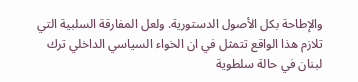والإطاحة بكل الأصول الدستورية. ولعل المفارقة السلبية التي تلازم هذا الواقع تتمثل في ان الخواء السياسي الداخلي ترك لبنان في حالة سلطوية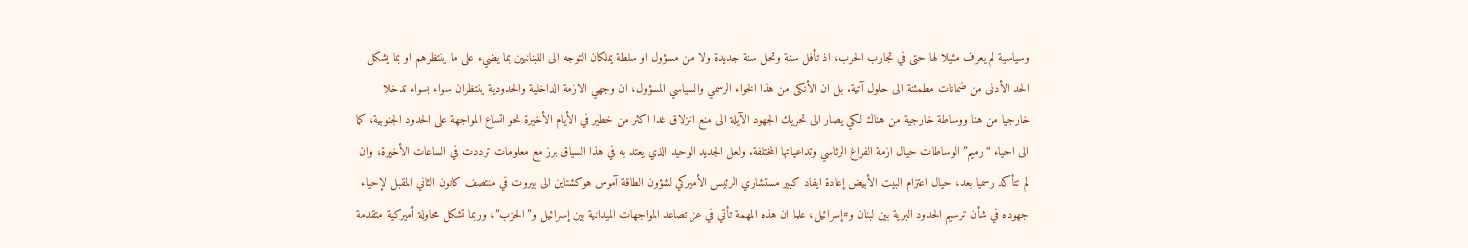وسياسية لم يعرف مثيلا لها حتى في تجارب الحرب، اذ تأفل سنة وتحل سنة جديدة ولا من مسؤول او سلطة يملكان التوجه الى اللبنانيين بما يضيء على ما ينتظرهم او بما يشكل الحد الأدنى من ضمانات مطمئنة الى حلول آتية. بل ان الأنكى من هذا الخواء الرسمي والسياسي المسؤول، ان وجهي الازمة الداخلية والحدودية ينتظران سواء بسواء تدخلا خارجيا من هنا ووساطة خارجية من هناك لكي يصار الى تحريك الجهود الآيلة الى منع انزلاق غدا اكثر من خطير في الأيام الأخيرة نحو اتساع المواجهة على الحدود الجنوبية، كما الى احياء “رميم” الوساطات حيال ازمة الفراغ الرئاسي وتداعياتها المختلفة. ولعل الجديد الوحيد الذي يعتد به في هذا السياق برز مع معلومات ترددت في الساعات الأخيرة، وان لم تتأكد رسميا بعد، حيال اعتزام البيت الأبيض إعادة ايفاد كبير مستشاري الرئيس الأميركي لشؤون الطاقة آموس هوكشتاين الى بيروت في منتصف كانون الثاني المقبل لإحياء جهوده في شأن ترسيم الحدود البرية بين لبنان و#إسرائيل، علما ان هذه المهمة تأتي في عز تصاعد المواجهات الميدانية بين إسرائيل و”الحزب”، وربما تشكل محاولة أميركية متقدمة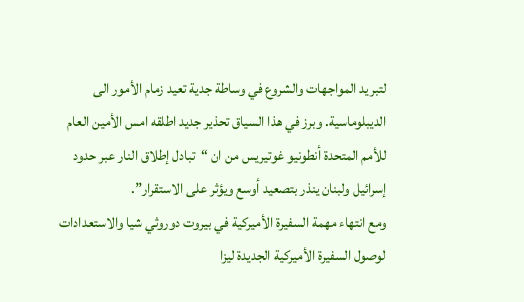لتبريد المواجهات والشروع في وساطة جدية تعيد زمام الأمور الى الديبلوماسية. وبرز في هذا السياق تحذير جديد اطلقه امس الأمين العام للأمم المتحدة أنطونيو غوتيريس من ان “تبادل إطلاق النار عبر حدود إسرائيل ولبنان ينذر بتصعيد أوسع ويؤثر على الاستقرار”.
ومع انتهاء مهمة السفيرة الأميركية في بيروت دوروثي شيا والاستعدادات لوصول السفيرة الأميركية الجديدة ليزا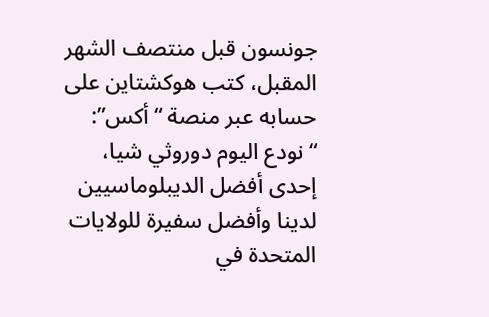جونسون قبل منتصف الشهر المقبل، كتب هوكشتاين على حسابه عبر منصة “أكس”: “نودع اليوم دوروثي شيا، إحدى أفضل الديبلوماسيين لدينا وأفضل سفيرة للولايات المتحدة في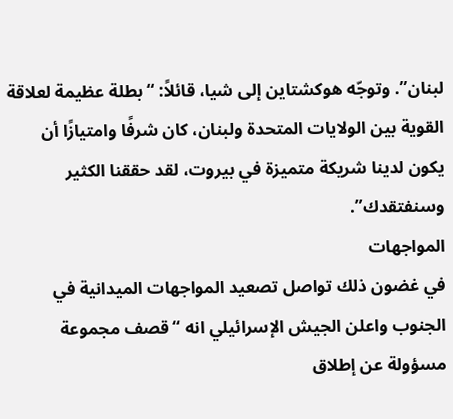لبنان”. وتوجّه هوكشتاين إلى شيا، قائلاً: “بطلة عظيمة لعلاقة القوية بين الولايات المتحدة ولبنان، كان شرفًا وامتيازًا أن يكون لدينا شريكة متميزة في بيروت، لقد حققنا الكثير وسنفتقدك”.
المواجهات
في غضون ذلك تواصل تصعيد المواجهات الميدانية في الجنوب واعلن الجيش الإسرائيلي انه “قصف مجموعة مسؤولة عن إطلاق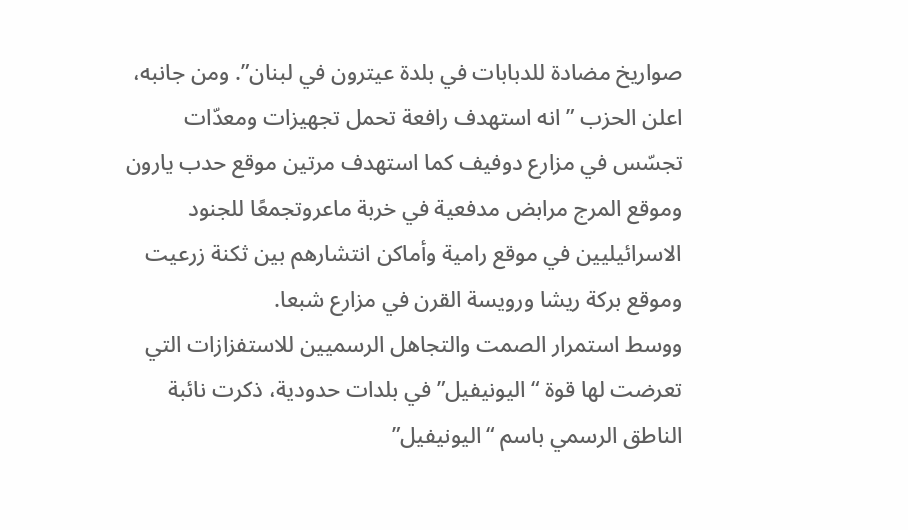صواريخ مضادة للدبابات في بلدة عيترون في لبنان”. ومن جانبه، اعلن الحزب ” انه استهدف رافعة تحمل تجهيزات ومعدّات تجسّس في مزارع دوفيف كما استهدف مرتين موقع حدب يارون وموقع المرج مرابض مدفعية في خربة ماعروتجمعًا للجنود الاسرائيليين في موقع رامية وأماكن انتشارهم بين ثكنة زرعيت وموقع بركة ريشا ورويسة القرن في مزارع شبعا.
ووسط استمرار الصمت والتجاهل الرسميين للاستفزازات التي تعرضت لها قوة “اليونيفيل” في بلدات حدودية، ذكرت نائبة الناطق الرسمي باسم “اليونيفيل”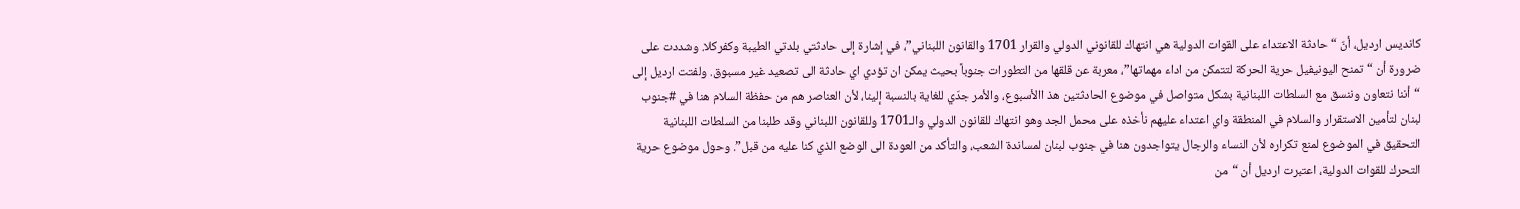كانديس ارديل، أنّ “حادثة الاعتداء على القوات الدولية هي انتهاك للقانوني الدولي والقرار 1701 والقانون اللبناني”، في إشارة إلى حادثتي بلدتي الطيبة وكفركلا. وشددت على ضرورة أن “تمنح اليونيفيل حرية الحركة لتتمكن من اداء مهماتها”، معربة عن قلقها من التطورات جنوباً بحيث يمكن ان تؤدي اي حادثة الى تصعيد غير مسبوق. ولفتت ارديل إلى “أننا نتعاون وننسق مع السلطات اللبنانية بشكل متواصل في موضوع الحادثتين هذ االأسبوع، والأمر جدّي للغاية بالنسبة إلينا، لأن العناصر هم من حفظة السلام هنا في #جنوب لبنان لتأمين الاستقرار والسلام في المنطقة واي اعتداء عليهم نأخذه على محمل الجد وهو انتهاك للقانون الدولي والـ1701 وللقانون اللبناني وقد طلبنا من السلطات اللبنانية التحقيق في الموضوع لمنع تكراره لأن النساء والرجال يتواجدون هنا في جنوب لبنان لمساندة الشعب، والتأكد من العودة الى الوضع الذي كنا عليه من قبل”. وحول موضوع حرية التحرك للقوات الدولية، اعتبرت ارديل أن “من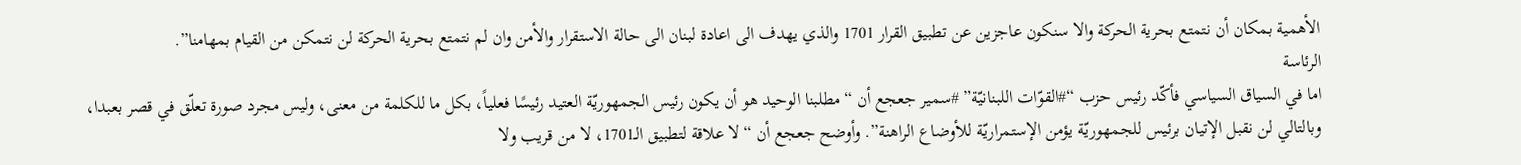الأهمية بمكان أن نتمتع بحرية الحركة والا سنكون عاجزين عن تطبيق القرار 1701 والذي يهدف الى اعادة لبنان الى حالة الاستقرار والأمن وان لم نتمتع بحرية الحركة لن نتمكن من القيام بمهامنا”.
الرئاسة
اما في السياق السياسي فأكّد رئيس حزب “#القوّات اللبنانيّة” #سمير جعجع أن “مطلبنا الوحيد هو أن يكون رئيس الجمهوريّة العتيد رئيسًا فعلياً، بكل ما للكلمة من معنى، وليس مجرد صورة تعلّق في قصر بعبدا، وبالتالي لن نقبل الإتيان برئيس للجمهوريّة يؤمن الإستمراريّة للأوضاع الراهنة”. وأوضح جعجع أن “لا علاقة لتطبيق الـ1701، لا من قريب ولا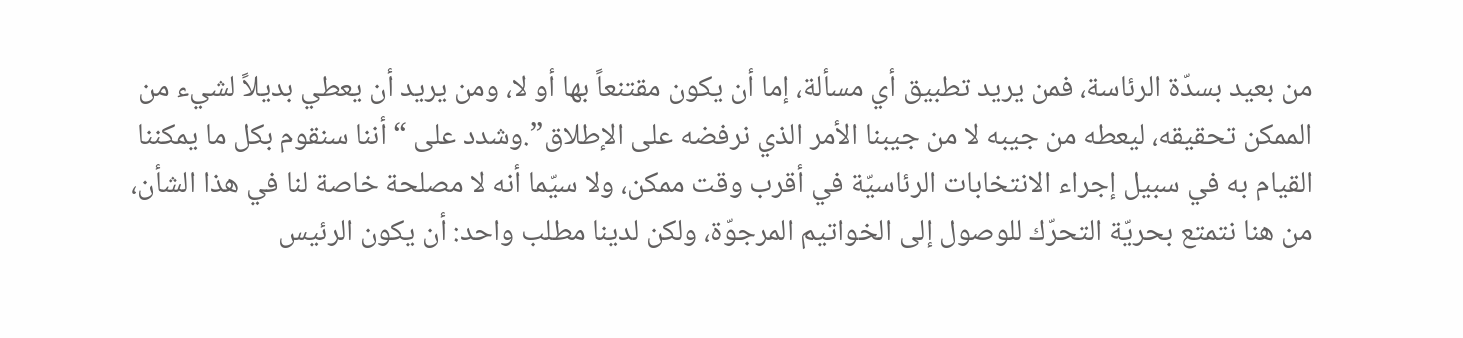من بعيد بسدّة الرئاسة، فمن يريد تطبيق أي مسألة، إما أن يكون مقتنعاً بها أو لا، ومن يريد أن يعطي بديلاً لشيء من الممكن تحقيقه، ليعطه من جيبه لا من جيبنا الأمر الذي نرفضه على الإطلاق”.وشدد على “أننا سنقوم بكل ما يمكننا القيام به في سبيل إجراء الانتخابات الرئاسيّة في أقرب وقت ممكن، ولا سيّما أنه لا مصلحة خاصة لنا في هذا الشأن، من هنا نتمتع بحريّة التحرّك للوصول إلى الخواتيم المرجوّة، ولكن لدينا مطلب واحد: أن يكون الرئيس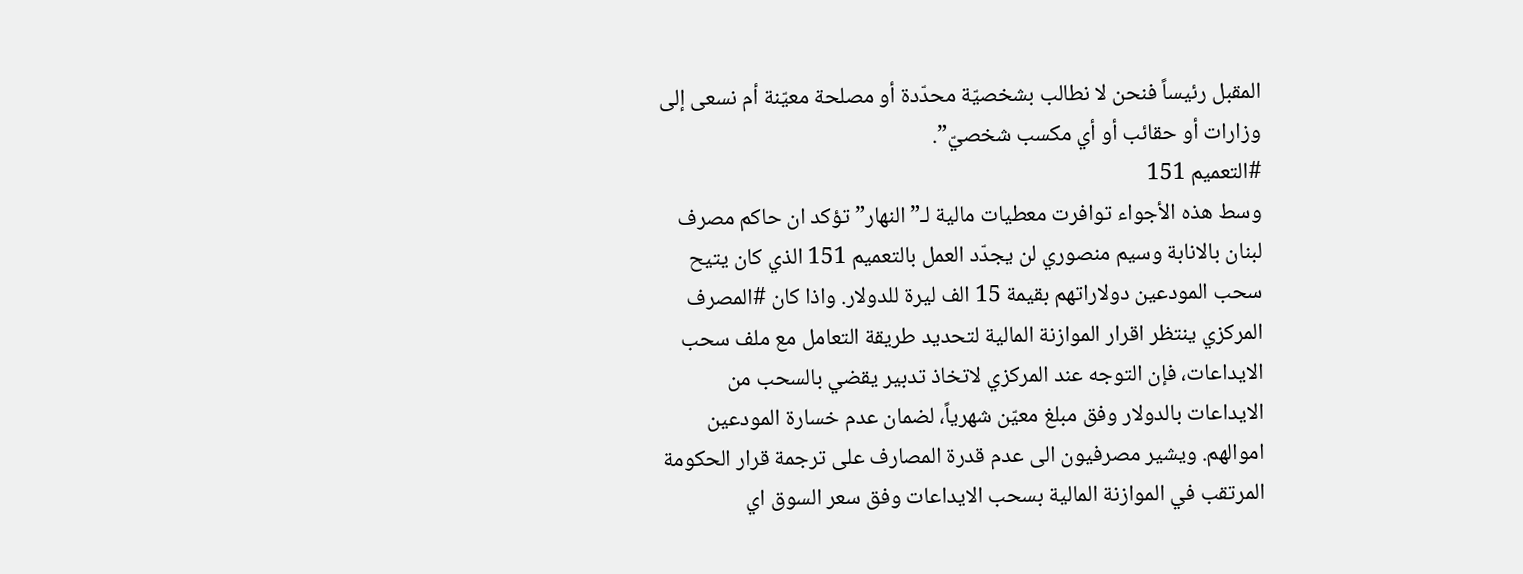المقبل رئيساً فنحن لا نطالب بشخصيّة محدّدة أو مصلحة معيّنة أم نسعى إلى وزارات أو حقائب أو أي مكسب شخصيّ”.
#التعميم 151
وسط هذه الأجواء توافرت معطيات مالية لـ”النهار” تؤكد ان حاكم مصرف لبنان بالانابة وسيم منصوري لن يجدّد العمل بالتعميم 151 الذي كان يتيح سحب المودعين دولاراتهم بقيمة 15 الف ليرة للدولار. واذا كان #المصرف المركزي ينتظر اقرار الموازنة المالية لتحديد طريقة التعامل مع ملف سحب الايداعات، فإن التوجه عند المركزي لاتخاذ تدبير يقضي بالسحب من الايداعات بالدولار وفق مبلغ معيّن شهرياً، لضمان عدم خسارة المودعين اموالهم. ويشير مصرفيون الى عدم قدرة المصارف على ترجمة قرار الحكومة المرتقب في الموازنة المالية بسحب الايداعات وفق سعر السوق اي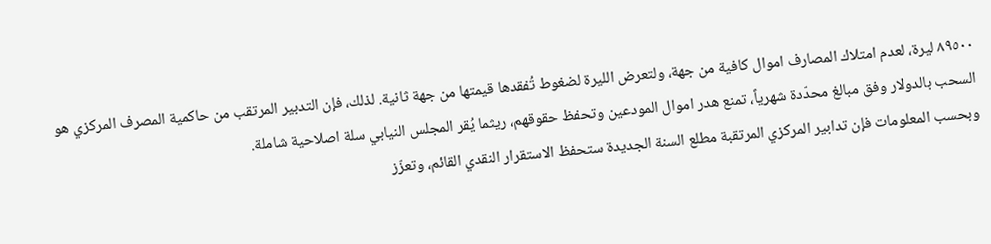٨٩٥٠٠ ليرة، لعدم امتلاك المصارف اموال كافية من جهة، ولتعرض الليرة لضغوط تُفقدها قيمتها من جهة ثانية. لذلك، فإن التدبير المرتقب من حاكمية المصرف المركزي هو السحب بالدولار وفق مبالغ محدّدة شهرياً، تمنع هدر اموال المودعين وتحفظ حقوقهم، ريثما يُقر المجلس النيابي سلة اصلاحية شاملة.
وبحسب المعلومات فإن تدابير المركزي المرتقبة مطلع السنة الجديدة ستحفظ الاستقرار النقدي القائم، وتعزّز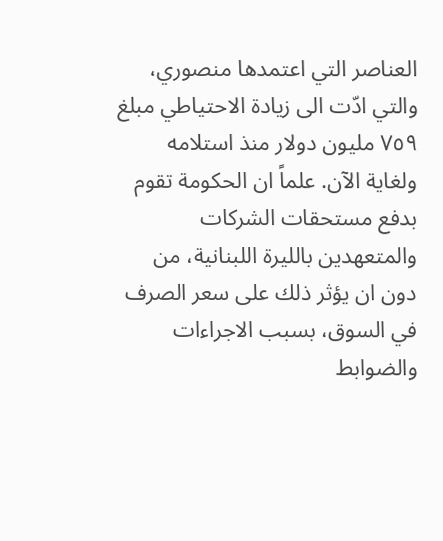العناصر التي اعتمدها منصوري، والتي ادّت الى زيادة الاحتياطي مبلغ ٧٥٩ مليون دولار منذ استلامه ولغاية الآن. علماً ان الحكومة تقوم بدفع مستحقات الشركات والمتعهدين بالليرة اللبنانية، من دون ان يؤثر ذلك على سعر الصرف في السوق، بسبب الاجراءات والضوابط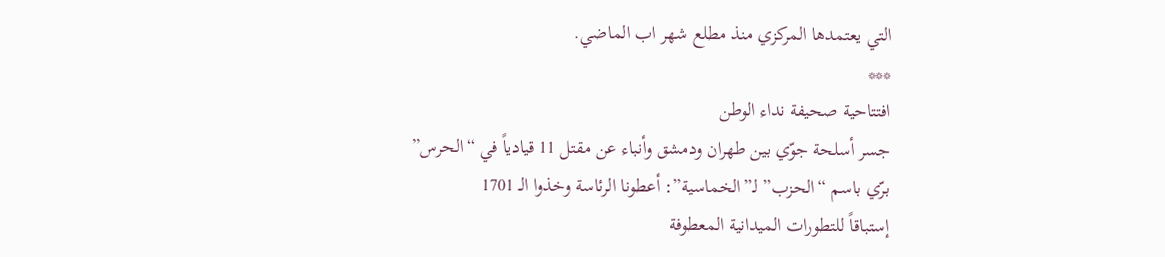التي يعتمدها المركزي منذ مطلع شهر اب الماضي.
***
افتتاحية صحيفة نداء الوطن
جسر أسلحة جوّي بين طهران ودمشق وأنباء عن مقتل 11 قيادياً في “الحرس”
برّي باسم “الحزب” لـ”الخماسية”: أعطونا الرئاسة وخذوا الـ 1701
إستباقاً للتطورات الميدانية المعطوفة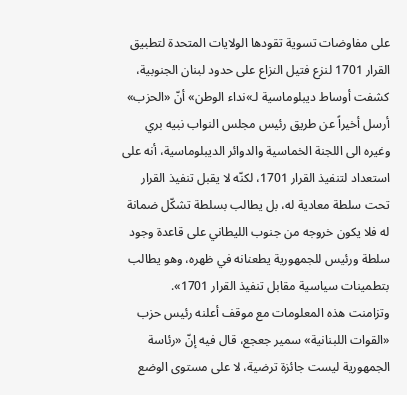على مفاوضات تسوية تقودها الولايات المتحدة لتطبيق القرار 1701 لنزع فتيل النزاع على حدود لبنان الجنوبية، كشفت أوساط ديبلوماسية لـ»نداء الوطن» أنّ «الحزب» أرسل أخيراً عن طريق رئيس مجلس النواب نبيه بري وغيره الى اللجنة الخماسية والدوائر الديبلوماسية، أنه على استعداد لتنفيذ القرار 1701، لكنّه لا يقبل تنفيذ القرار تحت سلطة معادية له، بل يطالب بسلطة تشكّل ضمانة له فلا يكون خروجه من جنوب الليطاني على قاعدة وجود سلطة ورئيس للجمهورية يطعنانه في ظهره، وهو يطالب بتطمينات سياسية مقابل تنفيذ القرار 1701».
وتزامنت هذه المعلومات مع موقف أعلنه رئيس حزب «القوات اللبنانية» سمير جعجع، قال فيه إنّ «رئاسة الجمهورية ليست جائزة ترضية، لا على مستوى الوضع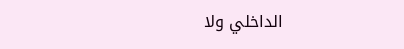الداخلي ولا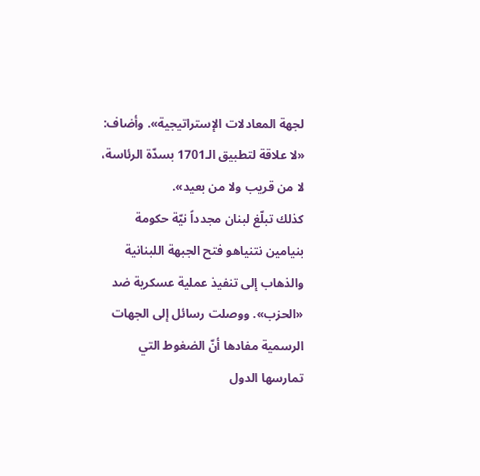لجهة المعادلات الإستراتيجية». وأضاف: «لا علاقة لتطبيق الـ1701 بسدّة الرئاسة، لا من قريب ولا من بعيد».
كذلك تبلّغ لبنان مجدداً نيّة حكومة بنيامين نتنياهو فتح الجبهة اللبنانية والذهاب إلى تنفيذ عملية عسكرية ضد «الحزب». ووصلت رسائل إلى الجهات الرسمية مفادها أنّ الضغوط التي تمارسها الدول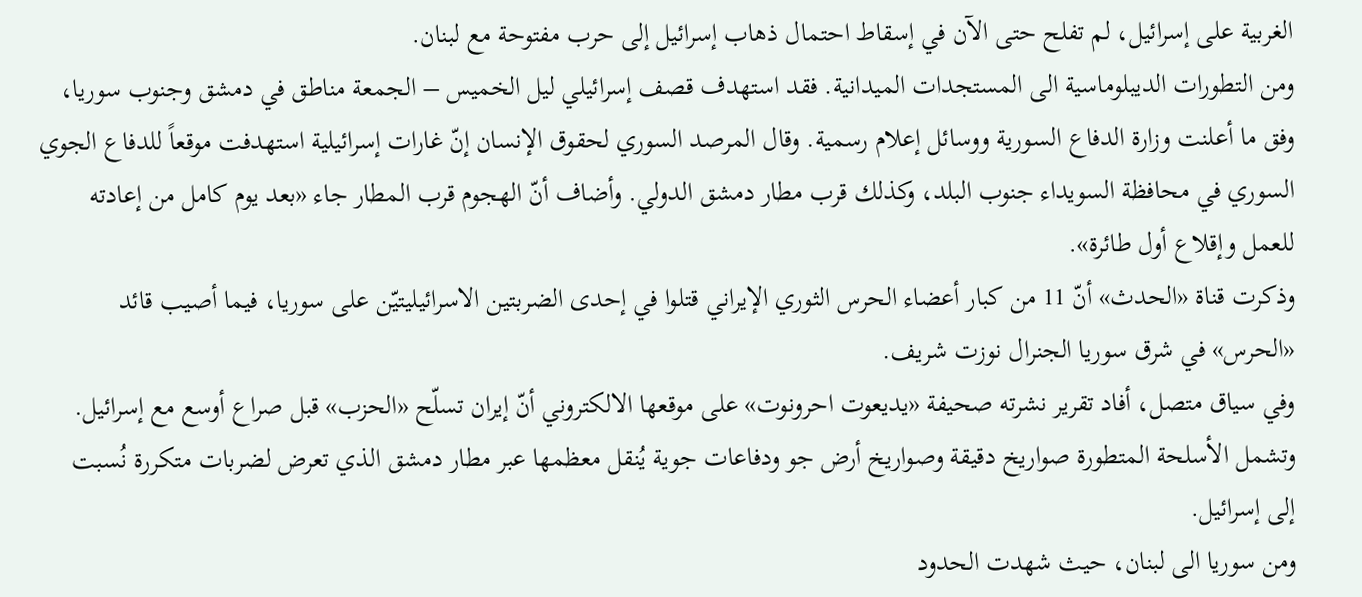الغربية على إسرائيل، لم تفلح حتى الآن في إسقاط احتمال ذهاب إسرائيل إلى حرب مفتوحة مع لبنان.
ومن التطورات الديبلوماسية الى المستجدات الميدانية. فقد استهدف قصف إسرائيلي ليل الخميس – الجمعة مناطق في دمشق وجنوب سوريا، وفق ما أعلنت وزارة الدفاع السورية ووسائل إعلام رسمية. وقال المرصد السوري لحقوق الإنسان إنّ غارات إسرائيلية استهدفت موقعاً للدفاع الجوي السوري في محافظة السويداء جنوب البلد، وكذلك قرب مطار دمشق الدولي. وأضاف أنّ الهجوم قرب المطار جاء «بعد يوم كامل من إعادته للعمل وإقلاع أول طائرة».
وذكرت قناة «الحدث» أنّ 11 من كبار أعضاء الحرس الثوري الإيراني قتلوا في إحدى الضربتين الاسرائيليتيّن على سوريا، فيما أصيب قائد «الحرس» في شرق سوريا الجنرال نوزت شريف.
وفي سياق متصل، أفاد تقرير نشرته صحيفة «يديعوت احرونوت» على موقعها الالكتروني أنّ إيران تسلّح «الحزب» قبل صراع أوسع مع إسرائيل. وتشمل الأسلحة المتطورة صواريخ دقيقة وصواريخ أرض جو ودفاعات جوية يُنقل معظمها عبر مطار دمشق الذي تعرض لضربات متكررة نُسبت إلى إسرائيل.
ومن سوريا الى لبنان، حيث شهدت الحدود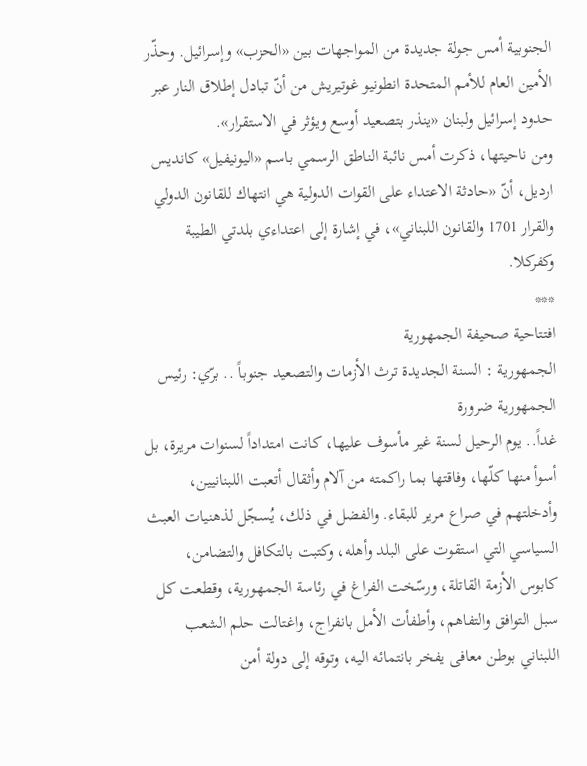الجنوبية أمس جولة جديدة من المواجهات بين «الحزب» وإسرائيل. وحذّر الأمين العام للأمم المتحدة انطونيو غوتيريش من أنّ تبادل إطلاق النار عبر حدود إسرائيل ولبنان «ينذر بتصعيد أوسع ويؤثر في الاستقرار».
ومن ناحيتها، ذكرت أمس نائبة الناطق الرسمي باسم «اليونيفيل» كانديس ارديل، أنّ «حادثة الاعتداء على القوات الدولية هي انتهاك للقانون الدولي والقرار 1701 والقانون اللبناني»، في إشارة إلى اعتداءي بلدتي الطيبة وكفركلا.
***
افتتاحية صحيفة الجمهورية
الجمهورية : السنة الجديدة ترث الأزمات والتصعيد جنوباً .. برّي: رئيس الجمهورية ضرورة
غداً.. يوم الرحيل لسنة غير مأسوف عليها، كانت امتداداً لسنوات مريرة، بل أسوأ منها كلّها، وفاقتها بما راكمته من آلام وأثقال أتعبت اللبنانيين، وأدخلتهم في صراع مرير للبقاء. والفضل في ذلك، يُسجّل لذهنيات العبث السياسي التي استقوت على البلد وأهله، وكتبت بالتكافل والتضامن، كابوس الأزمة القاتلة، ورسّخت الفراغ في رئاسة الجمهورية، وقطعت كل سبل التوافق والتفاهم، وأطفأت الأمل بانفراج، واغتالت حلم الشعب اللبناني بوطن معافى يفخر بانتمائه اليه، وتوقه إلى دولة أمن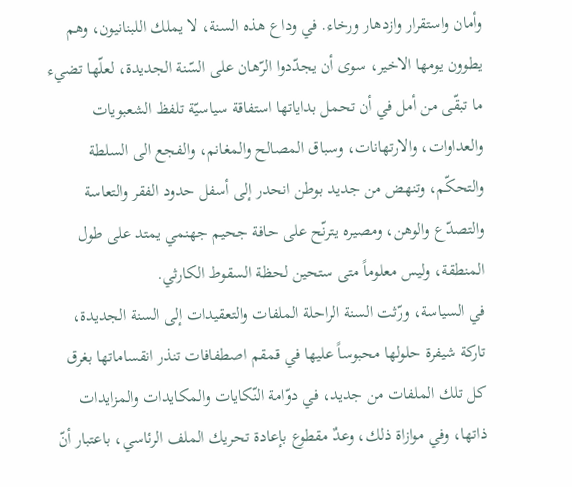وأمان واستقرار وازدهار ورخاء. في وداع هذه السنة، لا يملك اللبنانيون، وهم يطوون يومها الاخير، سوى أن يجدّدوا الرّهان على السّنة الجديدة، لعلّها تضيء ما تبقّى من أمل في أن تحمل بداياتها استفاقة سياسيّة تلفظ الشعبويات والعداوات، والارتهانات، وسباق المصالح والمغانم، والفجع الى السلطة والتحكّم، وتنهض من جديد بوطن انحدر إلى أسفل حدود الفقر والتعاسة والتصدّع والوهن، ومصيره يترنّح على حافة جحيم جهنمي يمتد على طول المنطقة، وليس معلوماً متى ستحين لحظة السقوط الكارثي.
في السياسة، ورّثت السنة الراحلة الملفات والتعقيدات إلى السنة الجديدة، تاركة شيفرة حلولها محبوساً عليها في قمقم اصطفافات تنذر انقساماتها بغرق كل تلك الملفات من جديد، في دوّامة النّكايات والمكايدات والمزايدات ذاتها، وفي موازاة ذلك، وعدٌ مقطوع بإعادة تحريك الملف الرئاسي، باعتبار أنّ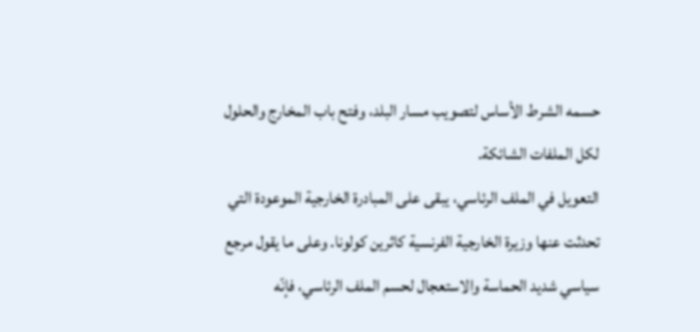حسمه الشرط الأساس لتصويب مسار البلد، وفتح باب المخارج والحلول لكل الملفات الشائكة.
التعويل في الملف الرئاسي، يبقى على المبادرة الخارجية الموعودة التي تحدثت عنها وزيرة الخارجية الفرنسية كاثرين كولونا. وعلى ما يقول مرجع سياسي شديد الحماسة والاستعجال لحسم الملف الرئاسي، فإنّه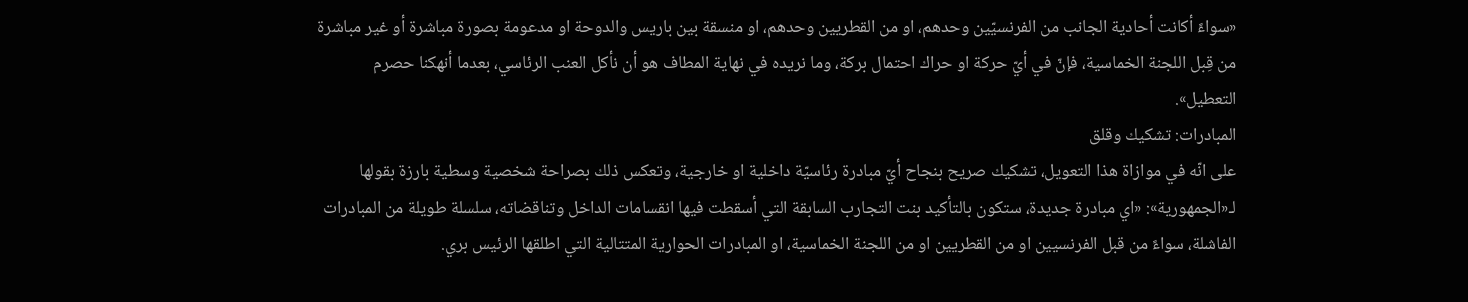«سواءً أكانت أحادية الجانب من الفرنسيّين وحدهم، او من القطريين وحدهم، او منسقة بين باريس والدوحة او مدعومة بصورة مباشرة أو غير مباشرة من قِبل اللجنة الخماسية، فإنّ في أيّ حركة او حراك احتمال بركة، وما نريده في نهاية المطاف هو أن نأكل العنب الرئاسي، بعدما أنهكنا حصرم التعطيل».
المبادرات: تشكيك وقلق
على انّه في موازاة هذا التعويل، تشكيك صريح بنجاح أيّ مبادرة رئاسيّة داخلية او خارجية، وتعكس ذلك بصراحة شخصية وسطية بارزة بقولها لـ«الجمهورية»: «اي مبادرة جديدة، ستكون بالتأكيد بنت التجارب السابقة التي أسقطت فيها انقسامات الداخل وتناقضاته، سلسلة طويلة من المبادرات الفاشلة، سواءً من قبل الفرنسيين او من القطريين او من اللجنة الخماسية، او المبادرات الحوارية المتتالية التي اطلقها الرئيس بري.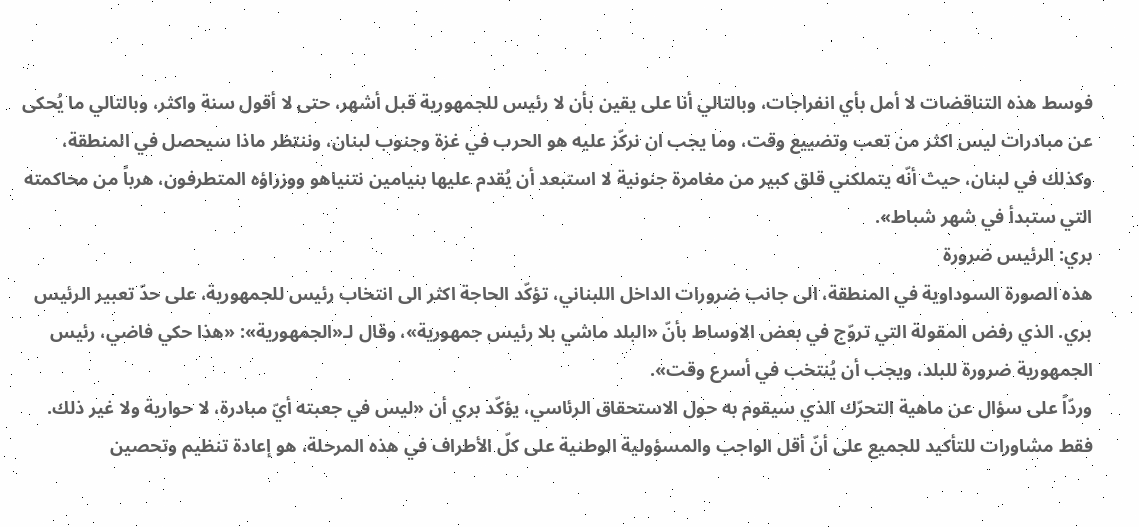فوسط هذه التناقضات لا أمل بأي انفراجات، وبالتالي أنا على يقين بأن لا رئيس للجمهورية قبل أشهر، حتى لا أقول سنة واكثر، وبالتالي ما يُحكى عن مبادرات ليس اكثر من تعب وتضييع وقت، وما يجب ان نركّز عليه هو الحرب في غزة وجنوب لبنان، وننتظر ماذا سيحصل في المنطقة، وكذلك في لبنان، حيث أنّه يتملكني قلق كبير من مغامرة جنونية لا استبعد أن يُقدم عليها بنيامين نتنياهو ووزراؤه المتطرفون، هرباً من محاكمته التي ستبدأ في شهر شباط».
بري: الرئيس ضرورة
هذه الصورة السوداوية في المنطقة، الى جانب ضرورات الداخل اللبناني، تؤكّد الحاجة اكثر الى انتخاب رئيس للجمهورية، على حدّ تعبير الرئيس بري. الذي رفض المقولة التي تروّج في بعض الاوساط بأنّ «البلد ماشي بلا رئيس جمهورية»، وقال لـ«الجمهورية»: «هذا حكي فاضي، رئيس الجمهورية ضرورة للبلد، ويجب أن يُنتخب في أسرع وقت».
وردّاً على سؤال عن ماهية التحرّك الذي سيقوم به حول الاستحقاق الرئاسي، يؤكّد بري أن «ليس في جعبته أيّ مبادرة، لا حوارية ولا غير ذلك. فقط مشاورات للتأكيد للجميع على أنّ أقل الواجب والمسؤولية الوطنية على كلّ الأطراف في هذه المرحلة، هو إعادة تنظيم وتحصين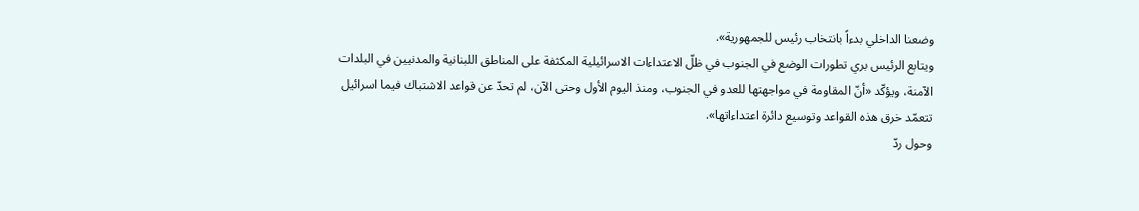وضعنا الداخلي بدءاً بانتخاب رئيس للجمهورية».
ويتابع الرئيس بري تطورات الوضع في الجنوب في ظلّ الاعتداءات الاسرائيلية المكثفة على المناطق اللبنانية والمدنيين في البلدات الآمنة، ويؤكّد «أنّ المقاومة في مواجهتها للعدو في الجنوب، ومنذ اليوم الأول وحتى الآن، لم تحدّ عن قواعد الاشتباك فيما اسرائيل تتعمّد خرق هذه القواعد وتوسيع دائرة اعتداءاتها».
وحول ردّ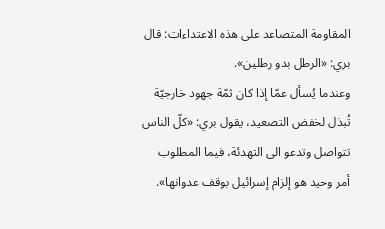المقاومة المتصاعد على هذه الاعتداءات: قال بري: «الرطل بدو رطلين».
وعندما يُسأل عمّا إذا كان ثمّة جهود خارجيّة تُبذل لخفض التصعيد، يقول بري: «كلّ الناس تتواصل وتدعو الى التهدئة، فيما المطلوب أمر وحيد هو إلزام إسرائيل بوقف عدوانها».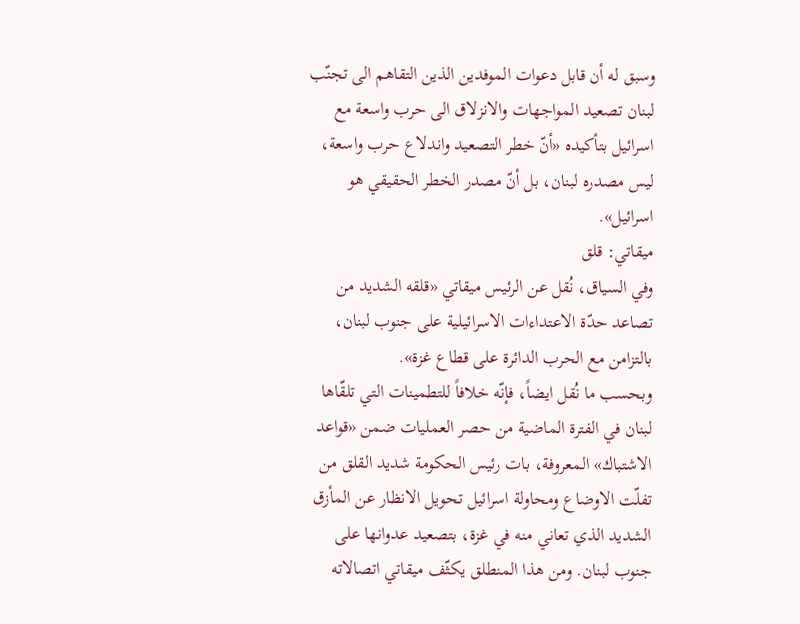وسبق له أن قابل دعوات الموفدين الذين التقاهم الى تجنّب لبنان تصعيد المواجهات والانزلاق الى حرب واسعة مع اسرائيل بتأكيده «أنّ خطر التصعيد واندلاع حرب واسعة، ليس مصدره لبنان، بل أنّ مصدر الخطر الحقيقي هو اسرائيل».
ميقاتي: قلق
وفي السياق، نُقل عن الرئيس ميقاتي «قلقه الشديد من تصاعد حدّة الاعتداءات الاسرائيلية على جنوب لبنان، بالتزامن مع الحرب الدائرة على قطاع غزة».
وبحسب ما نُقل ايضاً، فإنّه خلافاً للتطمينات التي تلقّاها لبنان في الفترة الماضية من حصر العمليات ضمن «قواعد الاشتباك» المعروفة، بات رئيس الحكومة شديد القلق من تفلّت الاوضاع ومحاولة اسرائيل تحويل الانظار عن المأزق الشديد الذي تعاني منه في غزة، بتصعيد عدوانها على جنوب لبنان. ومن هذا المنطلق يكثّف ميقاتي اتصالاته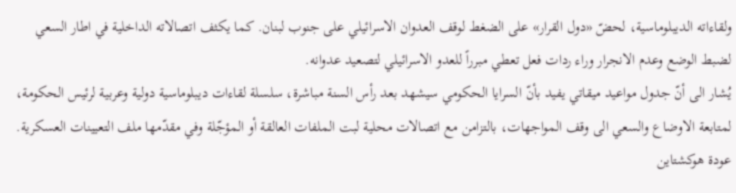ولقاءاته الديبلوماسية، لحضّ «دول القرار» على الضغط لوقف العدوان الاسرائيلي على جنوب لبنان. كما يكثف اتصالاته الداخلية في اطار السعي لضبط الوضع وعدم الانجرار وراء ردات فعل تعطي مبرراً للعدو الاسرائيلي لتصعيد عدوانه.
يُشار الى أنّ جدول مواعيد ميقاتي يفيد بأنّ السرايا الحكومي سيشهد بعد رأس السنة مباشرة، سلسلة لقاءات ديبلوماسية دولية وعربية لرئيس الحكومة، لمتابعة الاوضاع والسعي الى وقف المواجهات، بالتزامن مع اتصالات محلية لبت الملفات العالقة أو المؤجّلة وفي مقدّمها ملف التعيينات العسكرية.
عودة هوكشتاين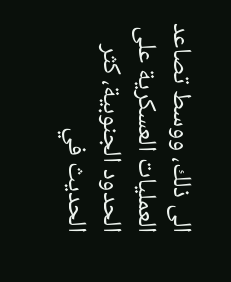الى ذلك، ووسط تصاعد العمليات العسكرية على الحدود الجنوبية، كثر الحديث في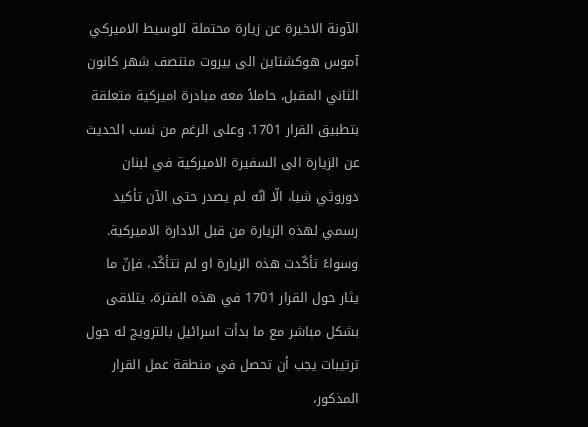الآونة الاخيرة عن زيارة محتملة للوسيط الاميركي آموس هوكشتاين الى بيروت منتصف شهر كانون الثاني المقبل، حاملاً معه مبادرة اميركية متعلقة بتطبيق القرار 1701. وعلى الرغم من نسب الحديث عن الزيارة الى السفيرة الاميركية في لبنان دوروثي شيا، الّا انّه لم يصدر حتى الآن تأكيد رسمي لهذه الزيارة من قبل الادارة الاميركية.
وسواءً تأكّدت هذه الزيارة او لم تتأكّد، فإنّ ما يثار حول القرار 1701 في هذه الفترة، يتلاقى بشكل مباشر مع ما بدأت اسرائيل بالترويج له حول ترتيبات يجب أن تحصل في منطقة عمل القرار المذكور،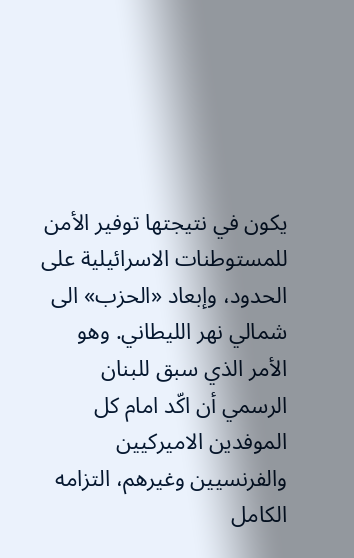يكون في نتيجتها توفير الأمن للمستوطنات الاسرائيلية على الحدود، وإبعاد «الحزب» الى شمالي نهر الليطاني. وهو الأمر الذي سبق للبنان الرسمي أن اكّد امام كل الموفدين الاميركيين والفرنسيين وغيرهم، التزامه الكامل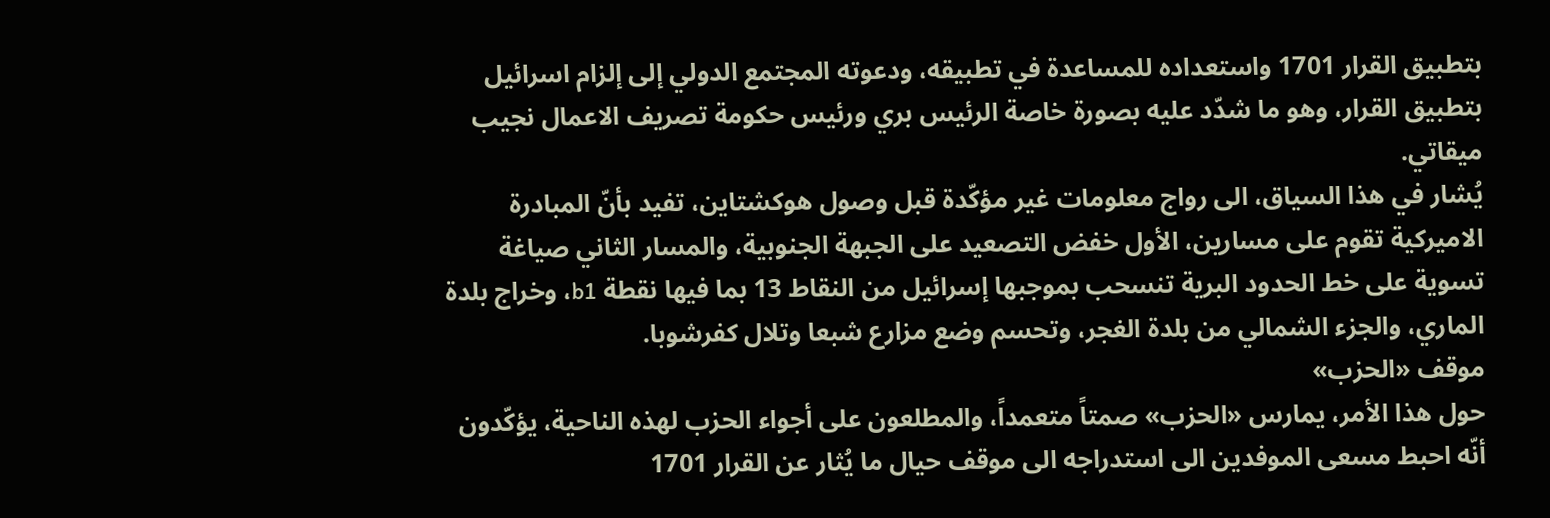بتطبيق القرار 1701 واستعداده للمساعدة في تطبيقه، ودعوته المجتمع الدولي إلى إلزام اسرائيل بتطبيق القرار، وهو ما شدّد عليه بصورة خاصة الرئيس بري ورئيس حكومة تصريف الاعمال نجيب ميقاتي.
يُشار في هذا السياق، الى رواج معلومات غير مؤكّدة قبل وصول هوكشتاين، تفيد بأنّ المبادرة الاميركية تقوم على مسارين، الأول خفض التصعيد على الجبهة الجنوبية، والمسار الثاني صياغة تسوية على خط الحدود البرية تنسحب بموجبها إسرائيل من النقاط 13 بما فيها نقطة b1، وخراج بلدة الماري، والجزء الشمالي من بلدة الغجر، وتحسم وضع مزارع شبعا وتلال كفرشوبا.
موقف «الحزب»
حول هذا الأمر، يمارس «الحزب» صمتاً متعمداً، والمطلعون على أجواء الحزب لهذه الناحية، يؤكّدون أنّه احبط مسعى الموفدين الى استدراجه الى موقف حيال ما يُثار عن القرار 1701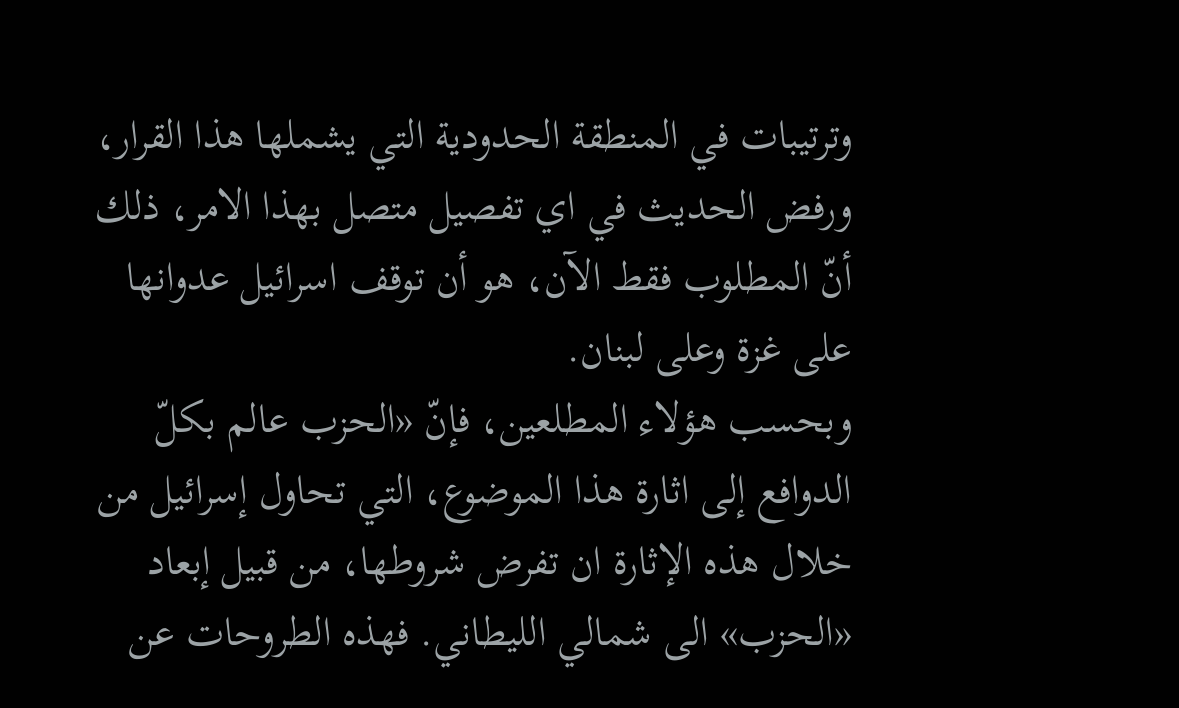وترتيبات في المنطقة الحدودية التي يشملها هذا القرار، ورفض الحديث في اي تفصيل متصل بهذا الامر، ذلك أنّ المطلوب فقط الآن، هو أن توقف اسرائيل عدوانها على غزة وعلى لبنان.
وبحسب هؤلاء المطلعين، فإنّ «الحزب عالم بكلّ الدوافع إلى اثارة هذا الموضوع، التي تحاول إسرائيل من خلال هذه الإثارة ان تفرض شروطها، من قبيل إبعاد «الحزب» الى شمالي الليطاني. فهذه الطروحات عن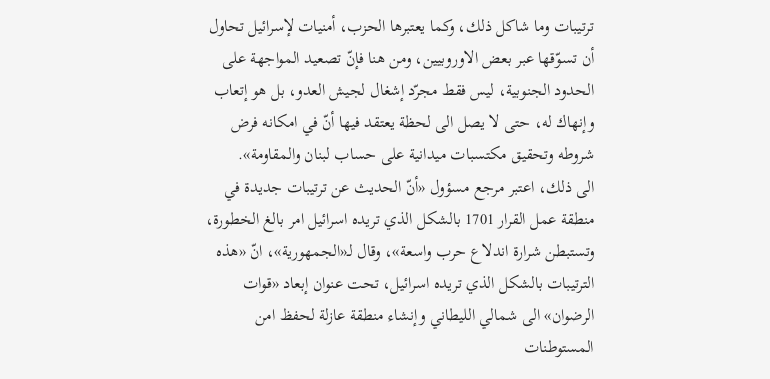ترتيبات وما شاكل ذلك، وكما يعتبرها الحزب، أمنيات لإسرائيل تحاول أن تسوّقها عبر بعض الاوروبيين، ومن هنا فإنّ تصعيد المواجهة على الحدود الجنوبية، ليس فقط مجرّد إشغال لجيش العدو، بل هو إتعاب وإنهاك له، حتى لا يصل الى لحظة يعتقد فيها أنّ في امكانه فرض شروطه وتحقيق مكتسبات ميدانية على حساب لبنان والمقاومة».
الى ذلك، اعتبر مرجع مسؤول «أنّ الحديث عن ترتيبات جديدة في منطقة عمل القرار 1701 بالشكل الذي تريده اسرائيل امر بالغ الخطورة، وتستبطن شرارة اندلاع حرب واسعة»، وقال لـ«الجمهورية»، انّ «هذه الترتيبات بالشكل الذي تريده اسرائيل، تحت عنوان إبعاد «قوات الرضوان» الى شمالي الليطاني وإنشاء منطقة عازلة لحفظ امن المستوطنات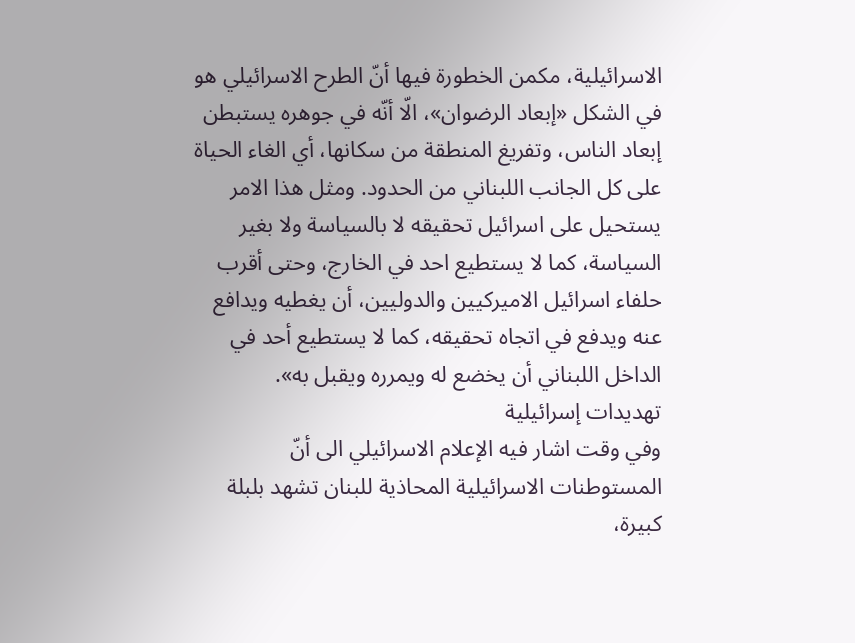الاسرائيلية، مكمن الخطورة فيها أنّ الطرح الاسرائيلي هو في الشكل «إبعاد الرضوان»، الّا أنّه في جوهره يستبطن إبعاد الناس، وتفريغ المنطقة من سكانها، أي الغاء الحياة على كل الجانب اللبناني من الحدود. ومثل هذا الامر يستحيل على اسرائيل تحقيقه لا بالسياسة ولا بغير السياسة، كما لا يستطيع احد في الخارج، وحتى أقرب حلفاء اسرائيل الاميركيين والدوليين، أن يغطيه ويدافع عنه ويدفع في اتجاه تحقيقه، كما لا يستطيع أحد في الداخل اللبناني أن يخضع له ويمرره ويقبل به».
تهديدات إسرائيلية
وفي وقت اشار فيه الإعلام الاسرائيلي الى أنّ المستوطنات الاسرائيلية المحاذية للبنان تشهد بلبلة كبيرة،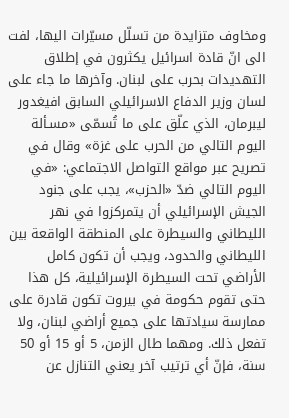ومخاوف متزايدة من تسلّل مسيّرات اليها، لفت الى انّ قادة اسرائيل يكثرون في إطلاق التهديدات بحرب على لبنان. وآخرها ما جاء على لسان وزير الدفاع الاسرائيلي السابق افيغدور ليبرمان، الذي علّق على ما تُسمّى «مسـألة اليوم التالي من الحرب على غزة» وقال في تصريح عبر مواقع التواصل الاجتماعي: «في اليوم التالي ضدّ «الحزب»، يجب على جنود الجيش الإسرائيلي أن يتمركزوا في نهر الليطاني والسيطرة على المنطقة الواقعة بين الليطاني والحدود، ويجب أن تكون كامل الأراضي تحت السيطرة الإسرائيلية، كل هذا حتى تقوم حكومة في بيروت تكون قادرة على ممارسة سيادتها على جميع أراضي لبنان، ولا تفعل ذلك. ومهما طال الزمن، 5 أو 15 أو 50 سنة، فإنّ أي ترتيب آخر يعني التنازل عن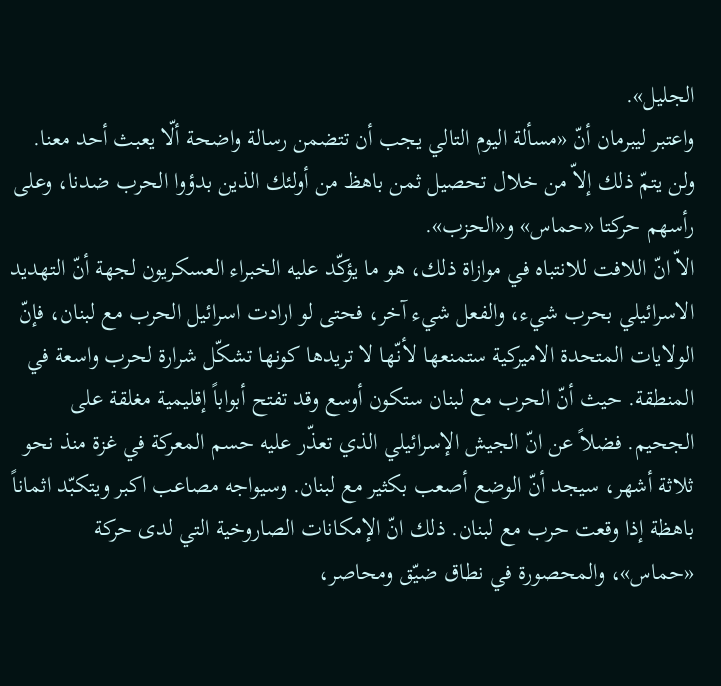الجليل».
واعتبر ليبرمان أنّ «مسألة اليوم التالي يجب أن تتضمن رسالة واضحة ألّا يعبث أحد معنا. ولن يتمّ ذلك إلاّ من خلال تحصيل ثمن باهظ من أولئك الذين بدؤوا الحرب ضدنا، وعلى رأسهم حركتا «حماس» و«الحزب».
الاّ انّ اللافت للانتباه في موازاة ذلك، هو ما يؤكّد عليه الخبراء العسكريون لجهة أنّ التهديد الاسرائيلي بحرب شيء، والفعل شيء آخر، فحتى لو ارادت اسرائيل الحرب مع لبنان، فإنّ الولايات المتحدة الاميركية ستمنعها لأنّها لا تريدها كونها تشكّل شرارة لحرب واسعة في المنطقة. حيث أنّ الحرب مع لبنان ستكون أوسع وقد تفتح أبواباً إقليمية مغلقة على الجحيم. فضلاً عن انّ الجيش الإسرائيلي الذي تعذّر عليه حسم المعركة في غزة منذ نحو ثلاثة أشهر، سيجد أنّ الوضع أصعب بكثير مع لبنان. وسيواجه مصاعب اكبر ويتكبّد اثماناً باهظة إذا وقعت حرب مع لبنان. ذلك انّ الإمكانات الصاروخية التي لدى حركة «حماس»، والمحصورة في نطاق ضيّق ومحاصر،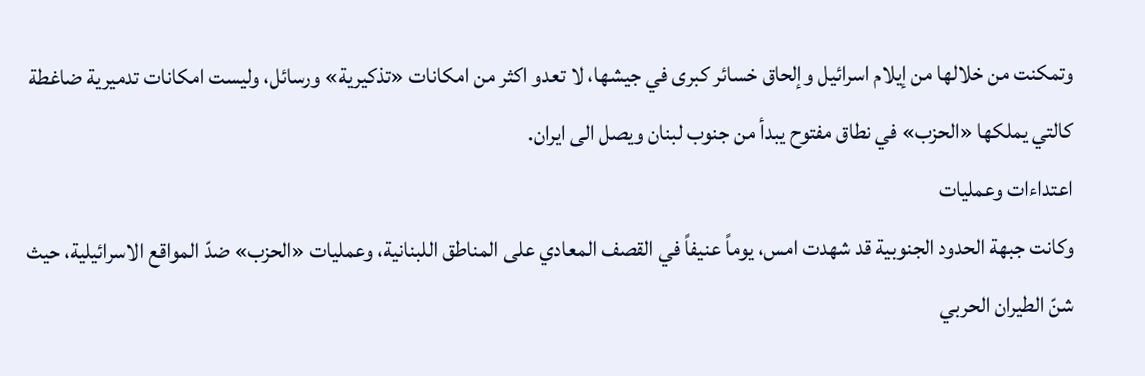وتمكنت من خلالها من إيلام اسرائيل وإلحاق خسائر كبرى في جيشها، لا تعدو اكثر من امكانات «تذكيرية» ورسائل، وليست امكانات تدميرية ضاغطة كالتي يملكها «الحزب» في نطاق مفتوح يبدأ من جنوب لبنان ويصل الى ايران.
اعتداءات وعمليات
وكانت جبهة الحدود الجنوبية قد شهدت امس، يوماً عنيفاً في القصف المعادي على المناطق اللبنانية، وعمليات «الحزب» ضدّ المواقع الاسرائيلية، حيث شنّ الطيران الحربي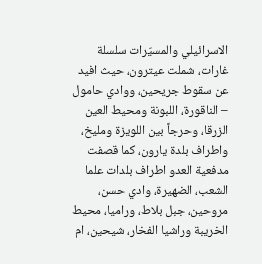الاسرائيلي والمسيّرات سلسلة غارات، شملت عيترون، حيث افيد عن سقوط جريحين، ووادي حامول – الناقورة، اللبونة ومحيط العين الزرقا، وحرجاً بين اللويزة ومليخ، واطراف بلدة يارون، كما قصفت مدفعية العدو اطراف بلدات علما الشعب، الضهيرة، وادي حسن، مروحين، جبل بلاط، وراميا، محيط الخريبة وراشيا الفخار، شيحين، ام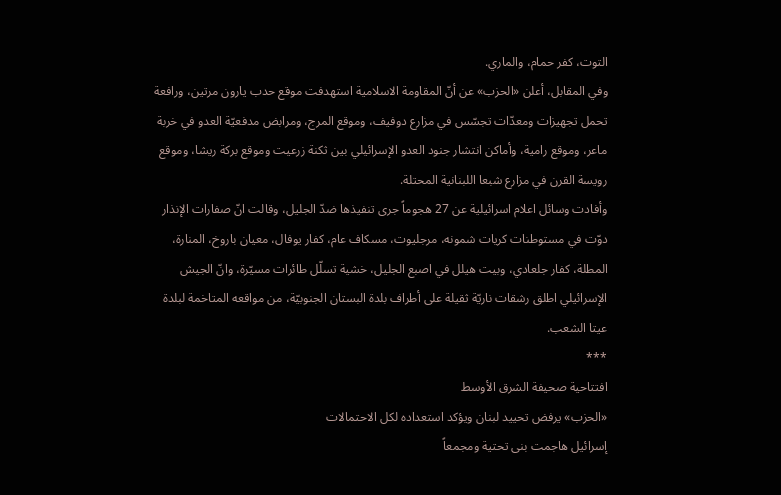التوت، كفر حمام، والماري.
وفي المقابل، أعلن «الحزب» عن أنّ المقاومة الاسلامية استهدفت موقع حدب يارون مرتين، ورافعة تحمل تجهيزات ومعدّات تجسّس في مزارع دوفيف، وموقع المرج، ومرابض مدفعيّة العدو في خربة ماعر، وموقع رامية، وأماكن انتشار جنود العدو الإسرائيلي بين ثكنة زرعيت وموقع بركة ريشا، وموقع رويسة القرن في مزارع شبعا اللبنانية المحتلة.
وأفادت وسائل اعلام اسرائيلية عن 27 هجوماً جرى تنفيذها ضدّ الجليل، وقالت انّ صفارات الإنذار دوّت في مستوطنات كريات شمونه، مرجليوت، مسكاف عام، كفار يوفال، معيان باروخ، المنارة، المطلة، كفار جلعادي، وبيت هيلل في اصبع الجليل، خشية تسلّل طائرات مسيّرة، وانّ الجيش الإسرائيلي اطلق رشقات ناريّة ثقيلة على أطراف بلدة البستان الجنوبيّة، من مواقعه المتاخمة لبلدة عيتا الشعب.
***
افتتاحية صحيفة الشرق الأوسط
«الحزب» يرفض تحييد لبنان ويؤكد استعداده لكل الاحتمالات
إسرائيل هاجمت بنى تحتية ومجمعاً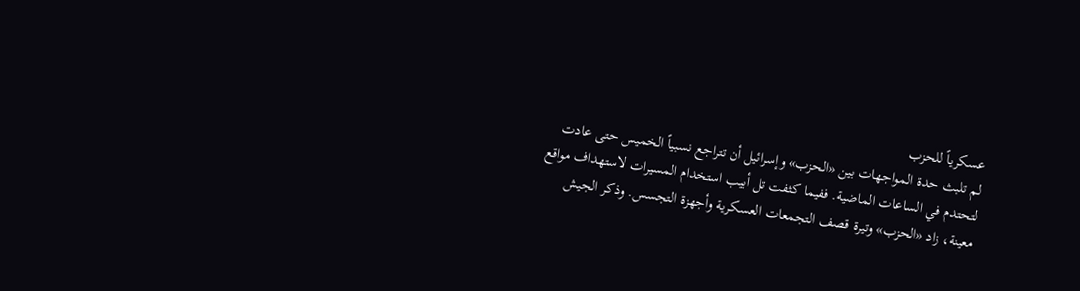عسكرياً للحزب
لم تلبث حدة المواجهات بين «الحزب» وإسرائيل أن تتراجع نسبياً الخميس حتى عادت لتحتدم في الساعات الماضية. ففيما كثفت تل أبيب استخدام المسيرات لاستهداف مواقع معينة، زاد «الحزب» وتيرة قصف التجمعات العسكرية وأجهزة التجسس. وذكر الجيش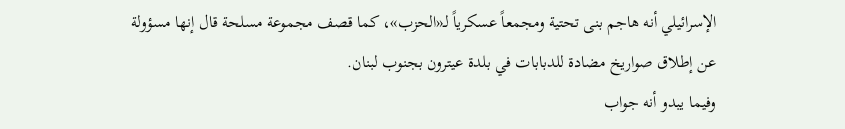الإسرائيلي أنه هاجم بنى تحتية ومجمعاً عسكرياً لـ«الحزب»، كما قصف مجموعة مسلحة قال إنها مسؤولة عن إطلاق صواريخ مضادة للدبابات في بلدة عيترون بجنوب لبنان.
وفيما يبدو أنه جواب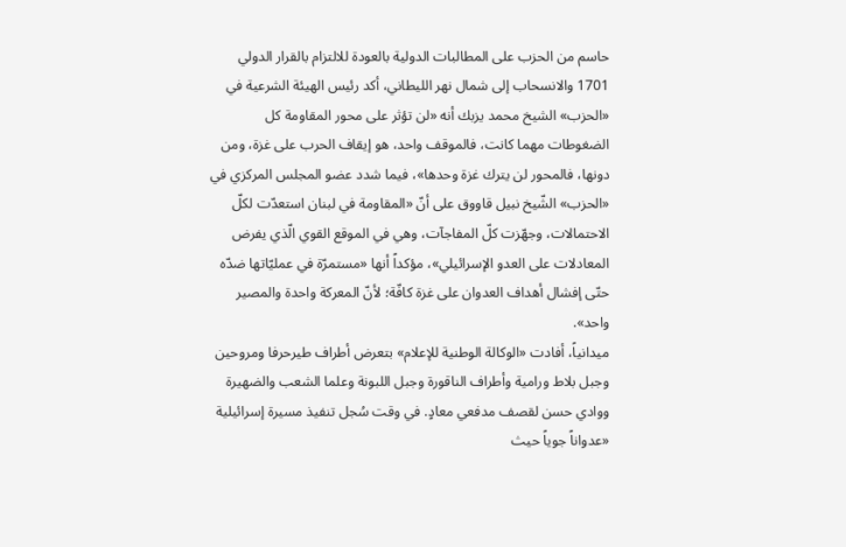حاسم من الحزب على المطالبات الدولية بالعودة للالتزام بالقرار الدولي 1701 والانسحاب إلى شمال نهر الليطاني، أكد رئيس الهيئة الشرعية في «الحزب» الشيخ محمد يزبك أنه «لن تؤثر على محور المقاومة كل الضغوطات مهما كانت، فالموقف واحد، هو إيقاف الحرب على غزة، ومن دونها، فالمحور لن يترك غزة وحدها»، فيما شدد عضو المجلس المركزي في «الحزب» الشّيخ نبيل قاووق على أنّ «المقاومة في لبنان استعدّت لكلّ الاحتمالات، وجهّزت كلّ المفاجآت، وهي في الموقع القوي الّذي يفرض المعادلات على العدو الإسرائيلي»، مؤكداً أنها «مستمرّة في عمليّاتها ضدّه حتّى إفشال أهداف العدوان على غزة كافّة؛ لأنّ المعركة واحدة والمصير واحد».
ميدانياً، أفادت «الوكالة الوطنية للإعلام» بتعرض أطراف طيرحرفا ومروحين وجبل بلاط ورامية وأطراف الناقورة وجبل اللبونة وعلما الشعب والضهيرة ووادي حسن لقصف مدفعي معادٍ. في وقت سُجل تنفيذ مسيرة إسرائيلية «عدواناً جوياً حيث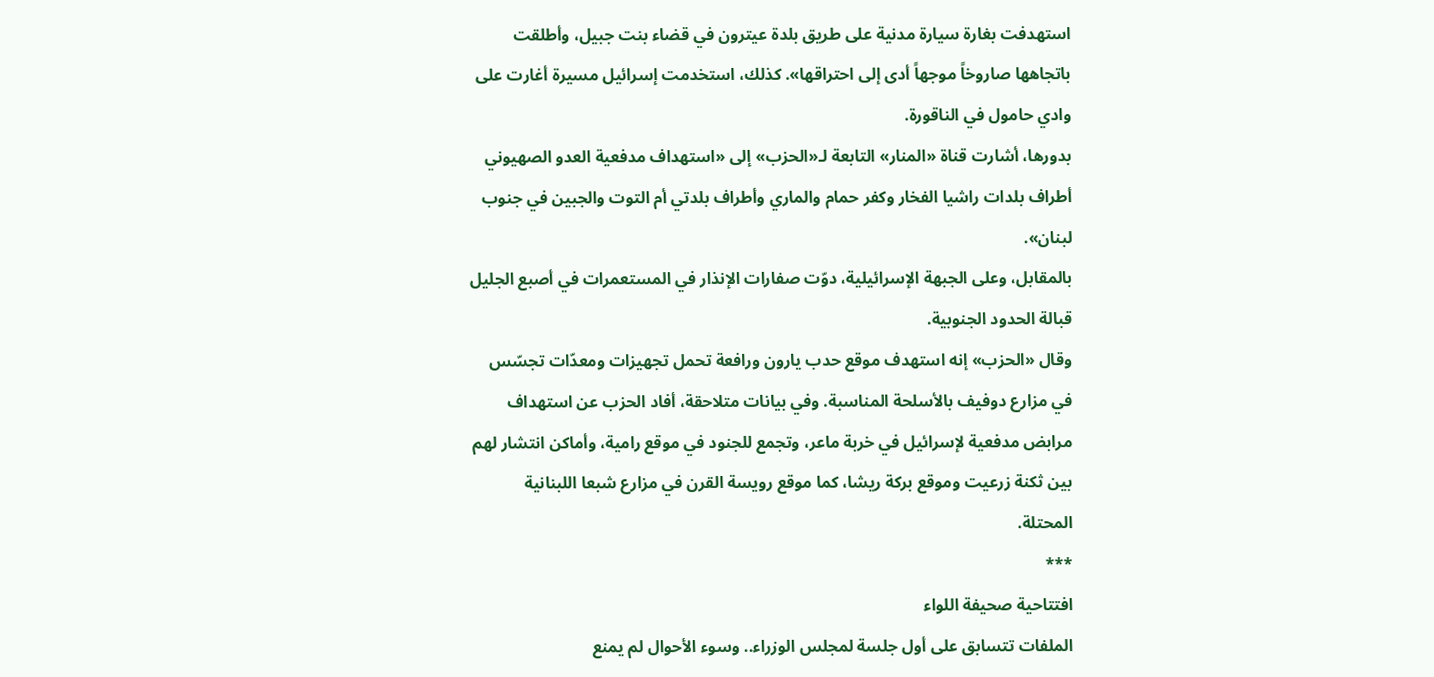استهدفت بغارة سيارة مدنية على طريق بلدة عيترون في قضاء بنت جبيل، وأطلقت باتجاهها صاروخاً موجهاً أدى إلى احتراقها». كذلك، استخدمت إسرائيل مسيرة أغارت على وادي حامول في الناقورة.
بدورها، أشارت قناة «المنار» التابعة لـ«الحزب» إلى «استهداف مدفعية العدو الصهيوني أطراف بلدات راشيا الفخار وكفر حمام والماري وأطراف بلدتي أم التوت والجبين في جنوب لبنان».
بالمقابل، وعلى الجبهة الإسرائيلية، دوّت صفارات الإنذار في المستعمرات في أصبع الجليل قبالة الحدود الجنوبية.
وقال «الحزب» إنه استهدف موقع حدب يارون ورافعة تحمل تجهيزات ومعدّات تجسّس في مزارع دوفيف بالأسلحة المناسبة. وفي بيانات متلاحقة، أفاد الحزب عن استهداف مرابض مدفعية لإسرائيل في خربة ماعر، وتجمع للجنود في موقع رامية، وأماكن انتشار لهم بين ثكنة زرعيت وموقع بركة ريشا، كما موقع رويسة القرن في مزارع شبعا اللبنانية المحتلة.
***
افتتاحية صحيفة اللواء
الملفات تتسابق على أول جلسة لمجلس الوزراء.. وسوء الأحوال لم يمنع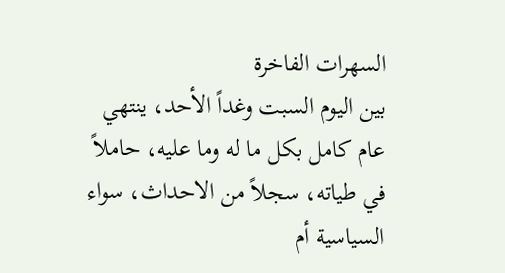السهرات الفاخرة
بين اليوم السبت وغداً الأحد، ينتهي عام كامل بكل ما له وما عليه، حاملاً في طياته، سجلاً من الاحداث، سواء السياسية أم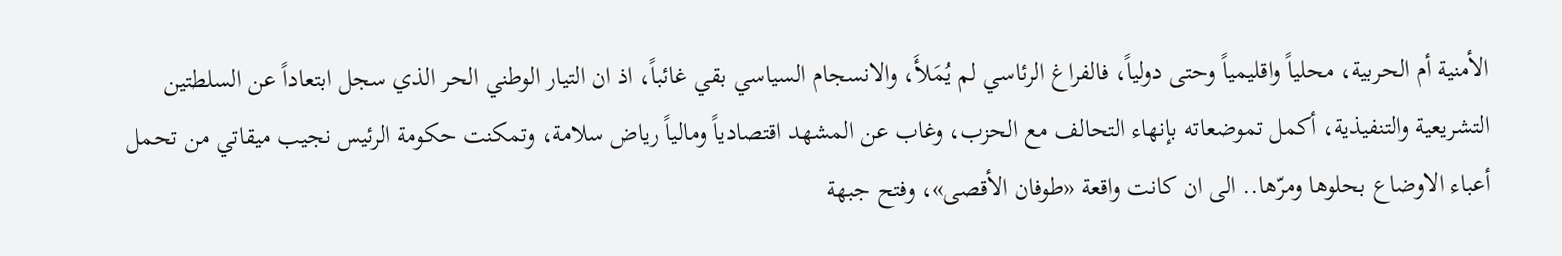الأمنية أم الحربية، محلياً واقليمياً وحتى دولياً، فالفراغ الرئاسي لم يُمَلأَ، والانسجام السياسي بقي غائباً، اذ ان التيار الوطني الحر الذي سجل ابتعاداً عن السلطتين التشريعية والتنفيذية، أكمل تموضعاته بإنهاء التحالف مع الحزب، وغاب عن المشهد اقتصادياً ومالياً رياض سلامة، وتمكنت حكومة الرئيس نجيب ميقاتي من تحمل أعباء الاوضاع بحلوها ومرّها.. الى ان كانت واقعة «طوفان الأقصى»، وفتح جبهة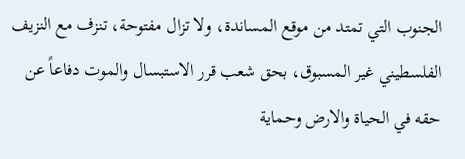الجنوب التي تمتد من موقع المساندة، ولا تزال مفتوحة، تنزف مع النزيف الفلسطيني غير المسبوق، بحق شعب قرر الاستبسال والموت دفاعاً عن حقه في الحياة والارض وحماية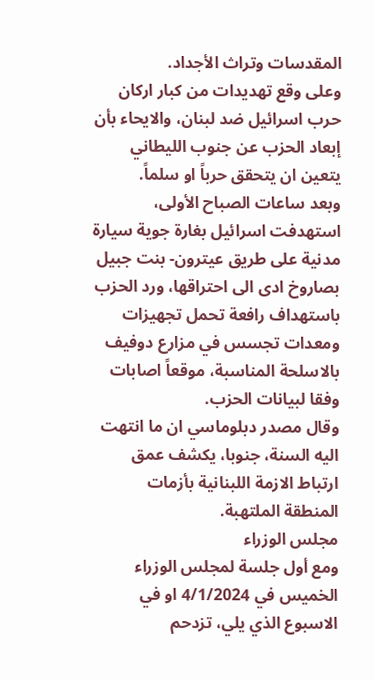المقدسات وتراث الأجداد.
وعلى وقع تهديدات من كبار اركان حرب اسرائيل ضد لبنان، والايحاء بأن إبعاد الحزب عن جنوب الليطاني يتعين ان يتحقق حرباً او سلماً.
وبعد ساعات الصباح الأولى، استهدفت اسرائيل بغارة جوية سيارة مدنية على طريق عيترون- بنت جبيل بصاروخ ادى الى احتراقها، ورد الحزب باستهداف رافعة تحمل تجهيزات ومعدات تجسس في مزارع دوفيف بالاسلحة المناسبة، موقعاً اصابات وفقا لبيانات الحزب.
وقال مصدر دبلوماسي ان ما انتهت اليه السنة، جنوبا، يكشف عمق ارتباط الازمة اللبنانية بأزمات المنطقة الملتهبة.
مجلس الوزراء
ومع أول جلسة لمجلس الوزراء الخميس في 4/1/2024 او في الاسبوع الذي يلي، تزدحم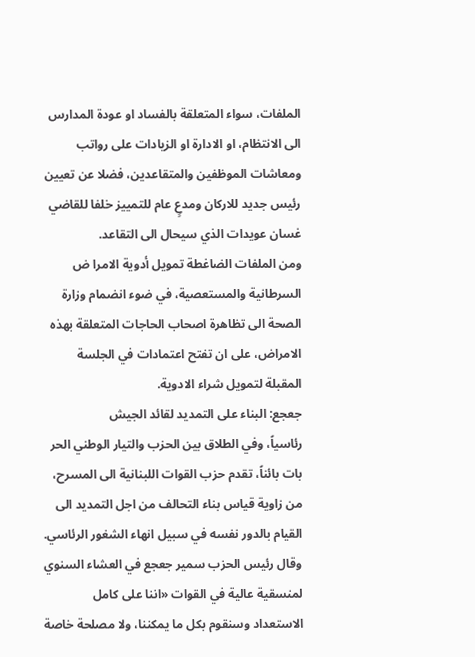الملفات، سواء المتعلقة بالفساد او عودة المدارس الى الانتظام، او الادارة او الزيادات على رواتب ومعاشات الموظفين والمتقاعدين، فضلا عن تعيين رئيس جديد للاركان ومدعٍ عام للتمييز خلفا للقاضي غسان عويدات الذي سيحال الى التقاعد.
ومن الملفات الضاغطة تمويل أدوية الامرا ض السرطانية والمستعصية، في ضوء انضمام وزارة الصحة الى تظاهرة اصحاب الحاجات المتعلقة بهذه الامراض، على ان تفتح اعتمادات في الجلسة المقبلة لتمويل شراء الادوية.
جعجع: البناء على التمديد لقائد الجيش
رئاسياً، وفي الطلاق بين الحزب والتيار الوطني الحر بات بائناً، تقدم حزب القوات اللبنانية الى المسرح، من زاوية قياس بناء التحالف من اجل التمديد الى القيام بالدور نفسه في سبيل انهاء الشغور الرئاسي.
وقال رئيس الحزب سمير جعجع في العشاء السنوي لمنسقية عالية في القوات «اننا على كامل الاستعداد وسنقوم بكل ما يمكننا، ولا مصلحة خاصة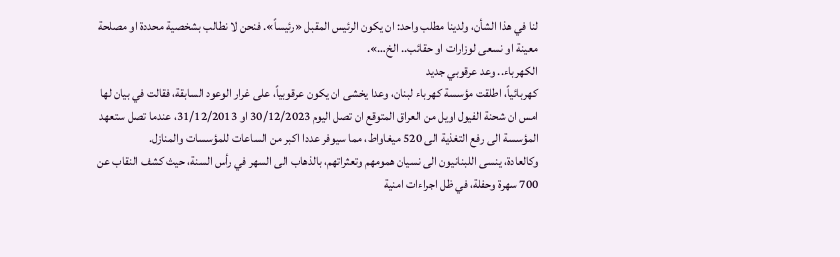لنا في هذا الشأن، ولدينا مطلب واحد: ان يكون الرئيس المقبل «رئيساً». فنحن لا نطالب بشخصية محددة او مصلحة معينة او نسعى لوزارات او حقائب.. الخ…».
الكهرباء.. وعد عرقوبي جديد
كهربائياً، اطلقت مؤسسة كهرباء لبنان، وعدا يخشى ان يكون عرقوبياً، على غرار الوعود السابقة، فقالت في بيان لها امس ان شحنة الفيول اويل من العراق المتوقع ان تصل اليوم 30/12/2023 او 31/12/2013، عندما تصل ستعهد المؤسسة الى رفع التغذية الى 520 ميغاواط، مما سيوفر عددا اكبر من الساعات للمؤسسات والمنازل.
وكالعادة، ينسى اللبنانيون الى نسيان همومهم وتعثراتهم، بالذهاب الى السهر في رأس السنة، حيث كشف النقاب عن 700 سهرة وحفلة، في ظل اجراءات امنية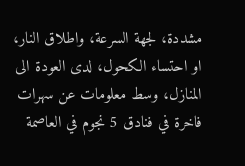مشددة، لجهة السرعة، واطلاق النار، او احتساء الكحول، لدى العودة الى المنازل، وسط معلومات عن سهرات فاخرة في فنادق 5 نجوم في العاصمة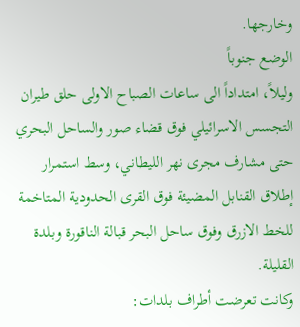وخارجها.
الوضع جنوباً
وليلاً، امتداداً الى ساعات الصباح الاولى حلق طيران التجسس الاسرائيلي فوق قضاء صور والساحل البحري حتى مشارف مجرى نهر الليطاني، وسط استمرار إطلاق القنابل المضيئة فوق القرى الحدودية المتاخمة للخط الازرق وفوق ساحل البحر قبالة الناقورة وبلدة القليلة.
وكانت تعرضت أطراف بلدات: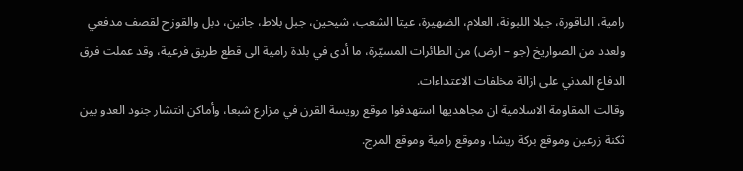رامية، الناقورة، جبلا اللبونة، العلام، الضهيرة، عيتا الشعب، شيحين، جبل بلاط، جانين، دبل والقوزح لقصف مدفعي ولعدد من الصواريخ (جو – ارض) من الطائرات المسيّرة، ما أدى في بلدة رامية الى قطع طريق فرعية، وقد عملت فرق الدفاع المدني على ازالة مخلفات الاعتداءات.
وقالت المقاومة الاسلامية ان مجاهديها استهدفوا موقع رويسة القرن في مزارع شبعا، وأماكن انتشار جنود العدو بين ثكنة زرعين وموقع بركة ريشا، وموقع رامية وموقع المرج.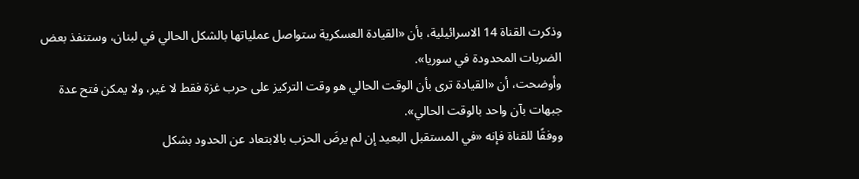وذكرت القناة 14 الاسرائيلية، بأن «القيادة العسكرية ستواصل عملياتها بالشكل الحالي في لبنان، وستنفذ بعض الضربات المحدودة في سوريا».
وأوضحت، أن «القيادة ترى بأن الوقت الحالي هو وقت التركيز على حرب غزة فقط لا غير، ولا يمكن فتح عدة جبهات بآن واحد بالوقت الحالي».
ووفقًا للقناة فإنه «في المستقبل البعيد إن لم يرضَ الحزب بالابتعاد عن الحدود بشكل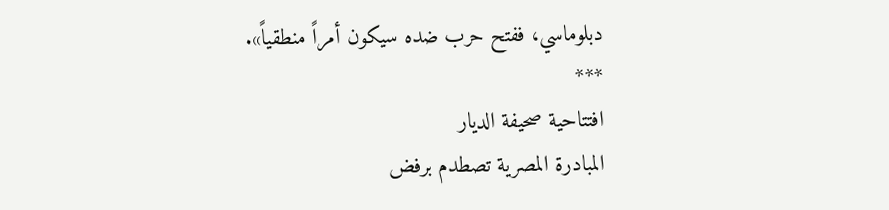دبلوماسي، ففتح حرب ضده سيكون أمراً منطقياً».
***
افتتاحية صحيفة الديار
المبادرة المصرية تصطدم برفض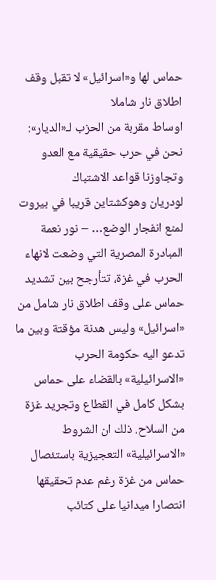حماس لها و«اسرائيل» لا تقبل وقف اطلاق نار شاملا
اوساط مقربة من الحزب لـ«الديار»: نحن في حرب حقيقية مع العدو وتجاوزنا قواعد الاشتباك
لودريان وهوكشتاين قريبا في بيروت لمنع انفجار الوضع… – نور نعمة
المبادرة المصرية التي وضعت لانهاء الحرب في غزة، تتأرجح بين تشديد حماس على وقف اطلاق نار شامل من «اسرائيل» وليس هدنة مؤقتة وبين ما تدعو اليه حكومة الحرب «الاسرائيلية» بالقضاء على حماس بشكل كامل في القطاع وتجريد غزة من السلاح. ذلك ان الشروط «الاسرائيلية» التعجيزية باستئصال حماس من غزة رغم عدم تحقيقها انتصارا ميدانيا على كتائب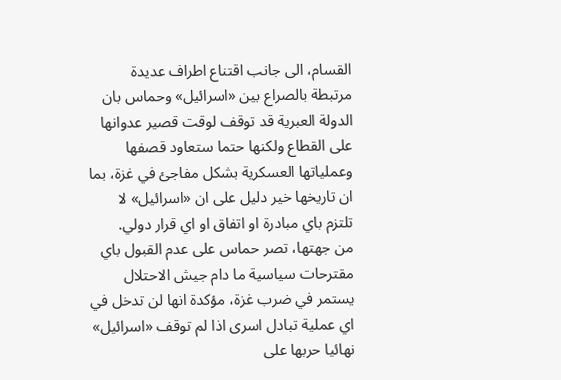القسام، الى جانب اقتناع اطراف عديدة مرتبطة بالصراع بين «اسرائيل» وحماس بان الدولة العبرية قد توقف لوقت قصير عدوانها على القطاع ولكنها حتما ستعاود قصفها وعملياتها العسكرية بشكل مفاجئ في غزة، بما ان تاريخها خير دليل على ان «اسرائيل» لا تلتزم باي مبادرة او اتفاق او اي قرار دولي.
من جهتها، تصر حماس على عدم القبول باي مقترحات سياسية ما دام جيش الاحتلال يستمر في ضرب غزة، مؤكدة انها لن تدخل في اي عملية تبادل اسرى اذا لم توقف «اسرائيل» نهائيا حربها على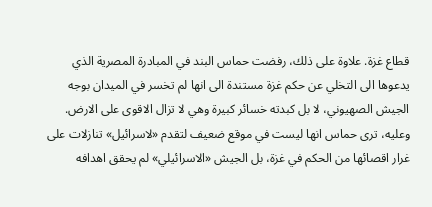قطاع غزة. علاوة على ذلك، رفضت حماس البند في المبادرة المصرية الذي يدعوها الى التخلي عن حكم غزة مستندة الى انها لم تخسر في الميدان بوجه الجيش الصهيوني، لا بل كبدته خسائر كبيرة وهي لا تزال الاقوى على الارض. وعليه، ترى حماس انها ليست في موقع ضعيف لتقدم «لاسرائيل» تنازلات على غرار اقصائها من الحكم في غزة، بل الجيش «الاسرائيلي» لم يحقق اهدافه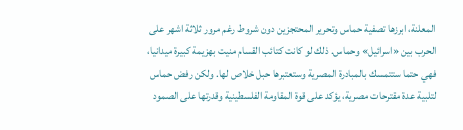المعلنة، ابرزها تصفية حماس وتحرير المحتجزين دون شروط رغم مرور ثلاثة اشهر على الحرب بين «اسرائيل» وحماس. ذلك لو كانت كتائب القسام منيت بهزيمة كبيرة ميدانيا، فهي حتما ستتمسك بالمبادرة المصرية وستعتبرها حبل خلاص لها. ولكن رفض حماس لتلبية عدة مقترحات مصرية، يؤكد على قوة المقاومة الفلسطينية وقدرتها على الصمود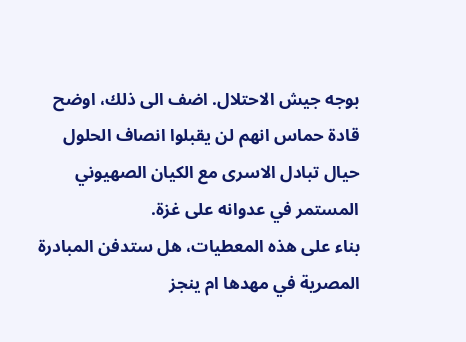بوجه جيش الاحتلال. اضف الى ذلك، اوضح قادة حماس انهم لن يقبلوا انصاف الحلول حيال تبادل الاسرى مع الكيان الصهيوني المستمر في عدوانه على غزة.
بناء على هذه المعطيات، هل ستدفن المبادرة المصرية في مهدها ام ينجز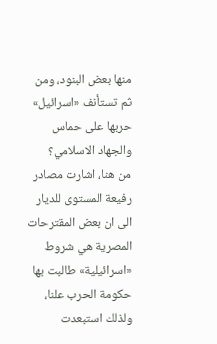منها بعض البنود، ومن ثم تستأنف «اسرائيل» حربها على حماس والجهاد الاسلامي؟
من هنا، اشارت مصادر رفيعة المستوى للديار الى ان بعض المقترحات المصرية هي شروط «اسرائيلية» طالبت بها حكومة الحرب علنا، ولذلك استبعدت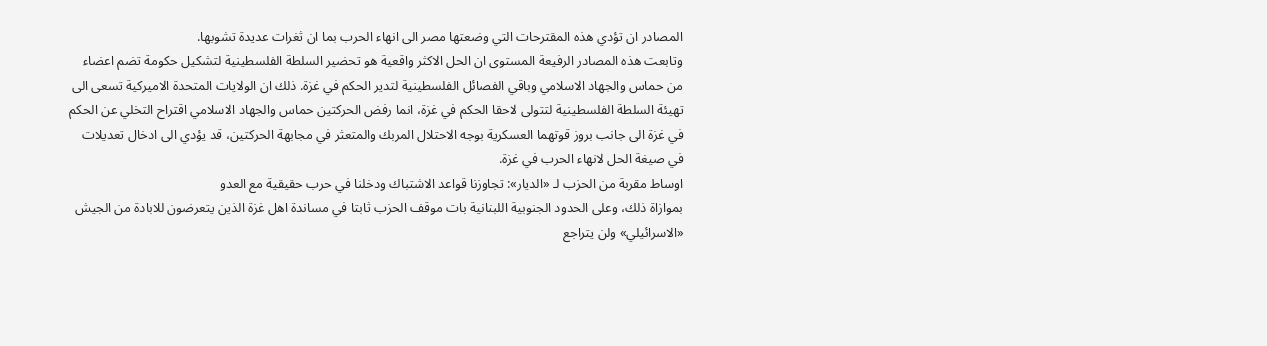المصادر ان تؤدي هذه المقترحات التي وضعتها مصر الى انهاء الحرب بما ان ثغرات عديدة تشوبها.
وتابعت هذه المصادر الرفيعة المستوى ان الحل الاكثر واقعية هو تحضير السلطة الفلسطينية لتشكيل حكومة تضم اعضاء من حماس والجهاد الاسلامي وباقي الفصائل الفلسطينية لتدير الحكم في غزة. ذلك ان الولايات المتحدة الاميركية تسعى الى تهيئة السلطة الفلسطينية لتتولى لاحقا الحكم في غزة، انما رفض الحركتين حماس والجهاد الاسلامي اقتراح التخلي عن الحكم في غزة الى جانب بروز قوتهما العسكرية بوجه الاحتلال المربك والمتعثر في مجابهة الحركتين، قد يؤدي الى ادخال تعديلات في صيغة الحل لانهاء الحرب في غزة.
اوساط مقربة من الحزب لـ «الديار»: تجاوزنا قواعد الاشتباك ودخلنا في حرب حقيقية مع العدو
بموازاة ذلك، وعلى الحدود الجنوبية اللبنانية بات موقف الحزب ثابتا في مساندة اهل غزة الذين يتعرضون للابادة من الجيش «الاسرائيلي» ولن يتراجع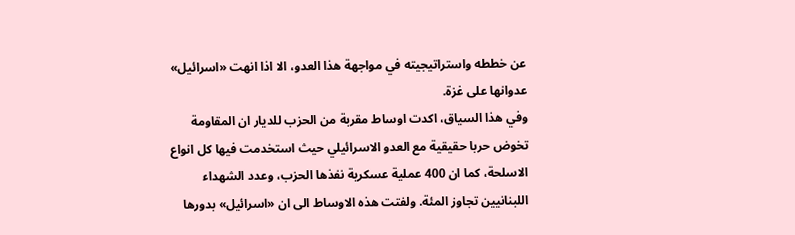عن خططه واستراتيجيته في مواجهة هذا العدو، الا اذا انهت «اسرائيل» عدوانها على غزة.
وفي هذا السياق، اكدت اوساط مقربة من الحزب للديار ان المقاومة تخوض حربا حقيقية مع العدو الاسرائيلي حيث استخدمت فيها كل انواع الاسلحة، كما ان 400 عملية عسكرية نفذها الحزب، وعدد الشهداء اللبنانيين تجاوز المئة. ولفتت هذه الاوساط الى ان «اسرائيل» بدورها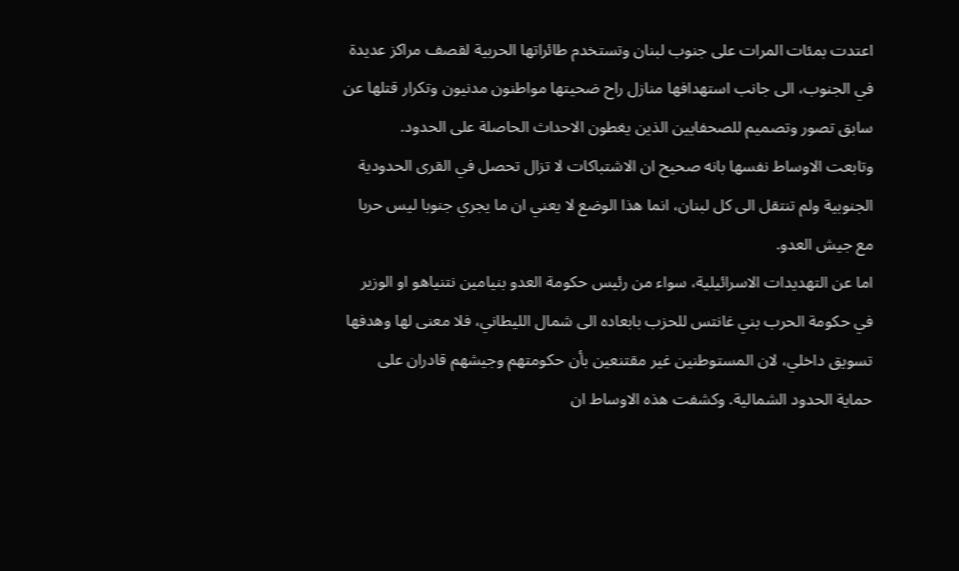اعتدت بمئات المرات على جنوب لبنان وتستخدم طائراتها الحربية لقصف مراكز عديدة في الجنوب، الى جانب استهدافها منازل راح ضحيتها مواطنون مدنيون وتكرار قتلها عن سابق تصور وتصميم للصحفايين الذين يغطون الاحداث الحاصلة على الحدود.
وتابعت الاوساط نفسها بانه صحيح ان الاشتباكات لا تزال تحصل في القرى الحدودية الجنوبية ولم تنتقل الى كل لبنان، انما هذا الوضع لا يعني ان ما يجري جنوبا ليس حربا مع جيش العدو.
اما عن التهديدات الاسرائيلية، سواء من رئيس حكومة العدو بنيامين نتنياهو او الوزير في حكومة الحرب بني غانتس للحزب بابعاده الى شمال الليطاني، فلا معنى لها وهدفها تسويق داخلي، لان المستوطنين غير مقتنعين بأن حكومتهم وجيشهم قادران على حماية الحدود الشمالية. وكشفت هذه الاوساط ان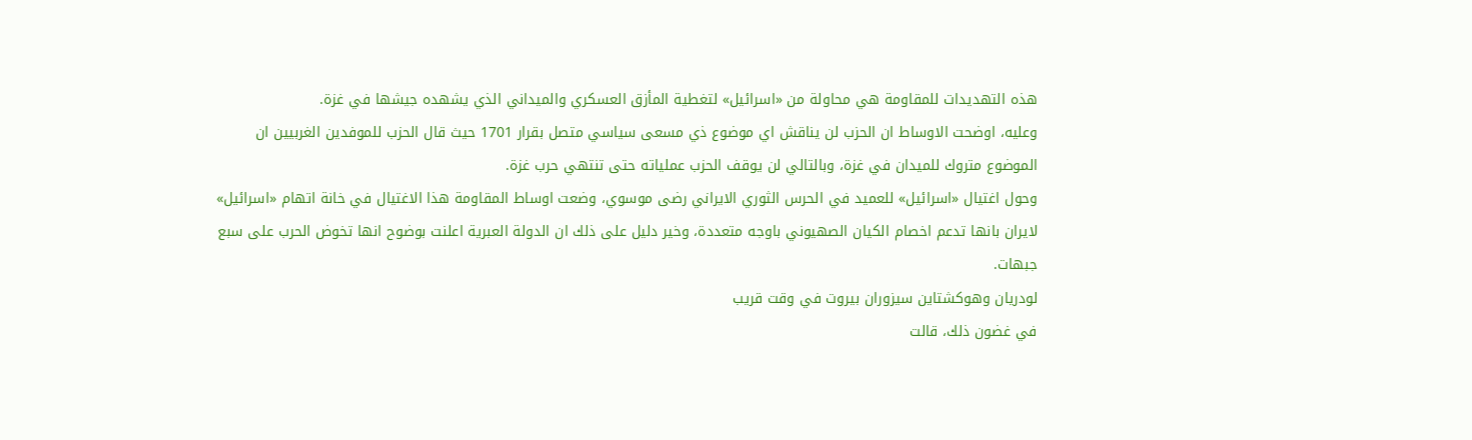هذه التهديدات للمقاومة هي محاولة من «اسرائيل» لتغطية المأزق العسكري والميداني الذي يشهده جيشها في غزة.
وعليه، اوضحت الاوساط ان الحزب لن يناقش اي موضوع ذي مسعى سياسي متصل بقرار 1701 حيث قال الحزب للموفدين الغربيين ان الموضوع متروك للميدان في غزة، وبالتالي لن يوقف الحزب عملياته حتى تنتهي حرب غزة.
وحول اغتيال «اسرائيل» للعميد في الحرس الثوري الايراني رضى موسوي، وضعت اوساط المقاومة هذا الاغتيال في خانة اتهام «اسرائيل» لايران بانها تدعم اخصام الكيان الصهيوني باوجه متعددة، وخير دليل على ذلك ان الدولة العبرية اعلنت بوضوح انها تخوض الحرب على سبع جبهات.
لودريان وهوكشتاين سيزوران بيروت في وقت قريب
في غضون ذلك، قالت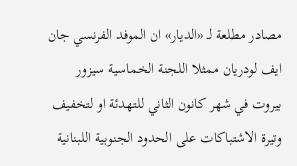مصادر مطلعة لـ «الديار» ان الموفد الفرنسي جان ايف لودريان ممثلا اللجنة الخماسية سيزور بيروت في شهر كانون الثاني للتهدئة او لتخفيف وتيرة الاشتباكات على الحدود الجنوبية اللبنانية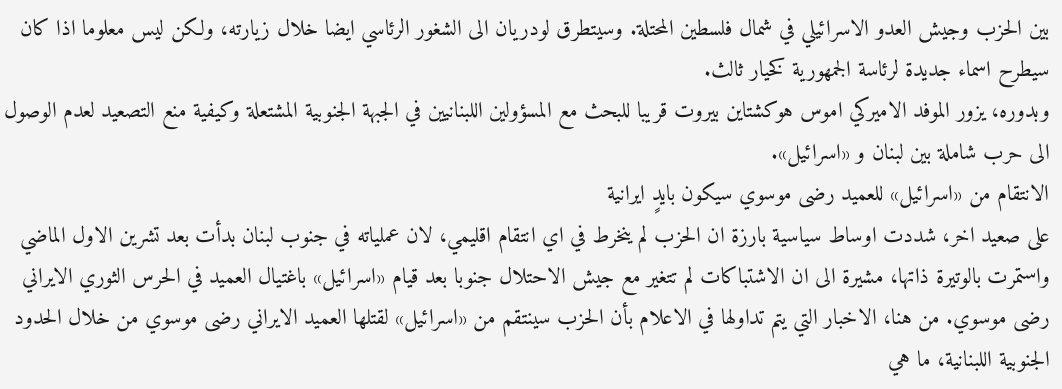بين الحزب وجيش العدو الاسرائيلي في شمال فلسطين المحتلة. وسيتطرق لودريان الى الشغور الرئاسي ايضا خلال زيارته، ولكن ليس معلوما اذا كان سيطرح اسماء جديدة لرئاسة الجمهورية كخيار ثالث.
وبدوره، يزور الموفد الاميركي اموس هوكشتاين بيروت قريبا للبحث مع المسؤولين اللبنانيين في الجبهة الجنوبية المشتعلة وكيفية منع التصعيد لعدم الوصول الى حرب شاملة بين لبنان و «اسرائيل».
الانتقام من «اسرائيل» للعميد رضى موسوي سيكون بايدٍ ايرانية
على صعيد اخر، شددت اوساط سياسية بارزة ان الحزب لم ينخرط في اي انتقام اقليمي، لان عملياته في جنوب لبنان بدأت بعد تشرين الاول الماضي واستمرت بالوتيرة ذاتها، مشيرة الى ان الاشتباكات لم تتغير مع جيش الاحتلال جنوبا بعد قيام «اسرائيل» باغتيال العميد في الحرس الثوري الايراني رضى موسوي. من هنا، الاخبار التي يتم تداولها في الاعلام بأن الحزب سينتقم من «اسرائيل» لقتلها العميد الايراني رضى موسوي من خلال الحدود الجنوبية اللبنانية، ما هي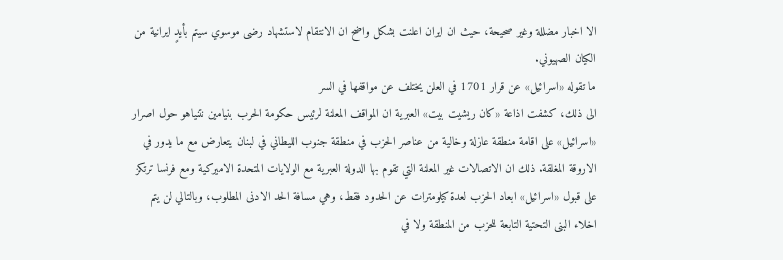الا اخبار مضللة وغير صحيحة، حيث ان ايران اعلنت بشكل واضح ان الانتقام لاستشهاد رضى موسوي سيتم بأيدٍ ايرانية من الكيان الصهيوني.
ما تقوله «اسرائيل» عن قرار 1701 في العلن يختلف عن مواقفها في السر
الى ذلك، كشفت اذاعة «كان ريشيت بيت» العبرية ان المواقف المعلنة لرئيس حكومة الحرب بنيامين نتنياهو حول اصرار «اسرائيل» على اقامة منطقة عازلة وخالية من عناصر الحزب في منطقة جنوب الليطاني في لبنان يتعارض مع ما يدور في الاروقة المغلقة. ذلك ان الاتصالات غير المعلنة التي تقوم بها الدولة العبرية مع الولايات المتحدة الاميركية ومع فرنسا ترتكز على قبول «اسرائيل» ابعاد الحزب لعدة كيلومترات عن الحدود فقط، وهي مسافة الحد الادنى المطلوب، وبالتالي لن يتم اخلاء البنى التحتية التابعة للحزب من المنطقة ولا في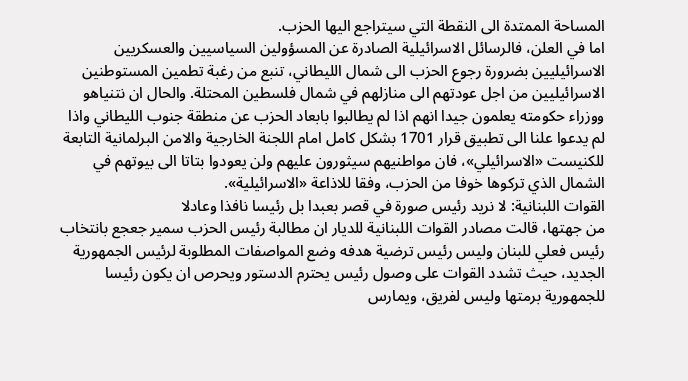المساحة الممتدة الى النقطة التي سيتراجع اليها الحزب.
اما في العلن، فالرسائل الاسرائيلية الصادرة عن المسؤولين السياسيين والعسكريين الاسرائيليين بضرورة رجوع الحزب الى شمال الليطاني، تنبع من رغبة تطمين المستوطنين الاسرائيليين من اجل عودتهم الى منازلهم في شمال فلسطين المحتلة. والحال ان نتنياهو ووزراء حكومته يعلمون جيدا انهم اذا لم يطالبوا بابعاد الحزب عن منطقة جنوب الليطاني واذا لم يدعوا علنا الى تطبيق قرار 1701 بشكل كامل امام اللجنة الخارجية والامن البرلمانية التابعة للكنيست «الاسرائيلي»، فان مواطنيهم سيثورون عليهم ولن يعودوا بتاتا الى بيوتهم في الشمال الذي تركوها خوفا من الحزب، وفقا للاذاعة «الاسرائيلية».
القوات اللبنانية: لا نريد رئيس صورة في قصر بعبدا بل رئيسا نافذا وعادلا
من جهتها، قالت مصادر القوات اللبنانية للديار ان مطالبة رئيس الحزب سمير جعجع بانتخاب رئيس فعلي للبنان وليس رئيس ترضية هدفه وضع المواصفات المطلوبة لرئيس الجمهورية الجديد، حيث تشدد القوات على وصول رئيس يحترم الدستور ويحرص ان يكون رئيسا للجمهورية برمتها وليس لفريق، ويمارس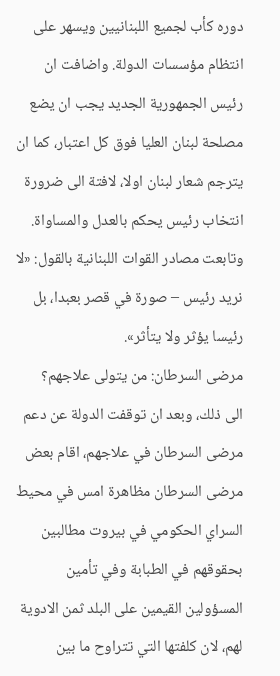دوره كأب لجميع اللبنانيين ويسهر على انتظام مؤسسات الدولة. واضافت ان رئيس الجمهورية الجديد يجب ان يضع مصلحة لبنان العليا فوق كل اعتبار، كما ان يترجم شعار لبنان اولا، لافتة الى ضرورة انتخاب رئيس يحكم بالعدل والمساواة. وتابعت مصادر القوات اللبنانية بالقول: «لا نريد رئيس – صورة في قصر بعبدا، بل رئيسا يؤثر ولا يتأثر».
مرضى السرطان: من يتولى علاجهم؟
الى ذلك، وبعد ان توقفت الدولة عن دعم مرضى السرطان في علاجهم، اقام بعض مرضى السرطان مظاهرة امس في محيط السراي الحكومي في بيروت مطالبين بحقوقهم في الطبابة وفي تأمين المسؤولين القيمين على البلد ثمن الادوية لهم، لان كلفتها التي تتراوح ما بين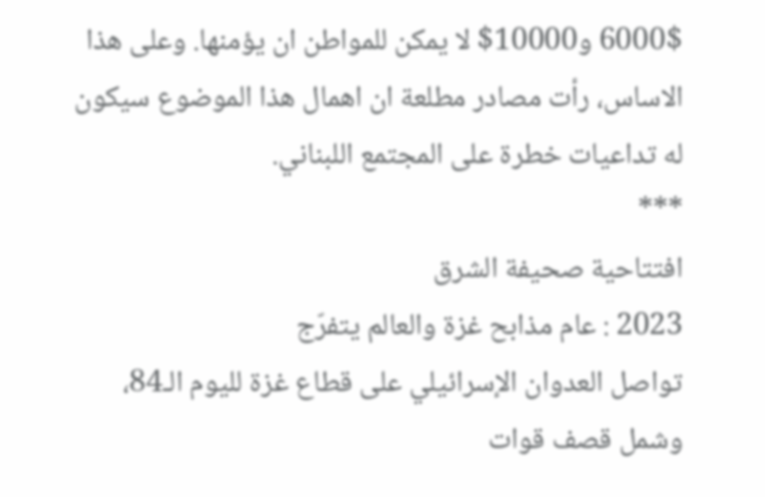6000$ و10000$ لا يمكن للمواطن ان يؤمنها. وعلى هذا الاساس، رأت مصادر مطلعة ان اهمال هذا الموضوع سيكون له تداعيات خطرة على المجتمع اللبناني.
***
افتتاحية صحيفة الشرق
2023 : عام مذابح غزة والعالم يتفرّج
تواصل العدوان الإسرائيلي على قطاع غزة لليوم الـ84، وشمل قصف قوات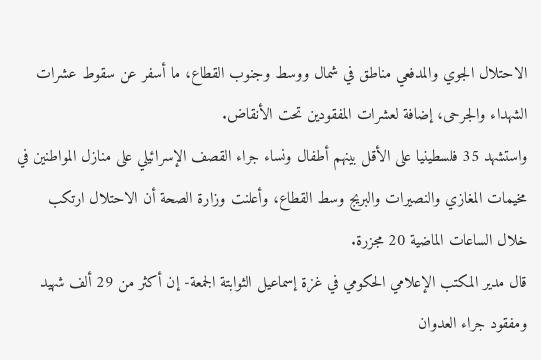الاحتلال الجوي والمدفعي مناطق في شمال ووسط وجنوب القطاع، ما أسفر عن سقوط عشرات الشهداء والجرحى، إضافة لعشرات المفقودين تحت الأنقاض.
واستشهد 35 فلسطينيا على الأقل بينهم أطفال ونساء جراء القصف الإسرائيلي على منازل المواطنين في مخيمات المغازي والنصيرات والبريج وسط القطاع، وأعلنت وزارة الصحة أن الاحتلال ارتكب خلال الساعات الماضية 20 مجزرة.
قال مدير المكتب الإعلامي الحكومي في غزة إسماعيل الثوابتة الجمعة- إن أكثر من 29 ألف شهيد ومفقود جراء العدوان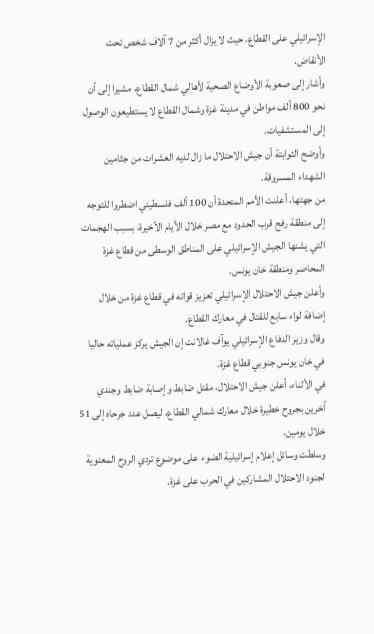الإسرائيلي على القطاع، حيث لا يزال أكثر من 7 آلاف شخص تحت الأنقاض.
وأشار إلى صعوبة الأوضاع الصحية لأهالي شمال القطاع، مشيرا إلى أن نحو 800 ألف مواطن في مدينة غزة وشمال القطاع لا يستطيعون الوصول إلى المستشفيات.
وأوضح الثوابتة أن جيش الاحتلال ما زال لديه العشرات من جثامين الشهداء المسروقة.
من جهتها، أعلنت الأمم المتحدة أن 100 ألف فلسطيني اضطروا للتوجه إلى منطقة رفح قرب الحدود مع مصر خلال الأيام الأخيرة، بسبب الهجمات التي يشنها الجيش الإسرائيلي على المناطق الوسطى من قطاع غزة المحاصر ومنطقة خان يونس.
وأعلن جيش الاحتلال الإسرائيلي تعزيز قواته في قطاع غزة من خلال إضافة لواء سابع للقتال في معارك القطاع.
وقال وزير الدفاع الإسرائيلي يوآف غالانت إن الجيش يركز عملياته حاليا في خان يونس جنوبي قطاع غزة.
في الأثناء، أعلن جيش الاحتلال، مقتل ضابط وإصابة ضابط وجندي آخرين بجروح خطيرة خلال معارك شمالي القطاع، ليصل عدد جرحاه إلى 51 خلال يومين.
وسلطت وسائل إعلام إسرائيلية الضوء على موضوع تردي الروح المعنوية لجنود الاحتلال المشاركين في الحرب على غزة.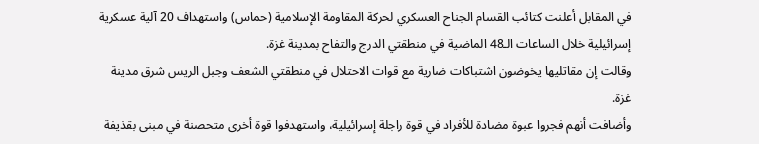في المقابل أعلنت كتائب القسام الجناح العسكري لحركة المقاومة الإسلامية (حماس) واستهداف 20 آلية عسكرية إسرائيلية خلال الساعات الـ48 الماضية في منطقتي الدرج والتفاح بمدينة غزة.
وقالت إن مقاتليها يخوضون اشتباكات ضارية مع قوات الاحتلال في منطقتي الشعف وجبل الريس شرق مدينة غزة.
وأضافت أنهم فجروا عبوة مضادة للأفراد في قوة راجلة إسرائيلية، واستهدفوا قوة أخرى متحصنة في مبنى بقذيفة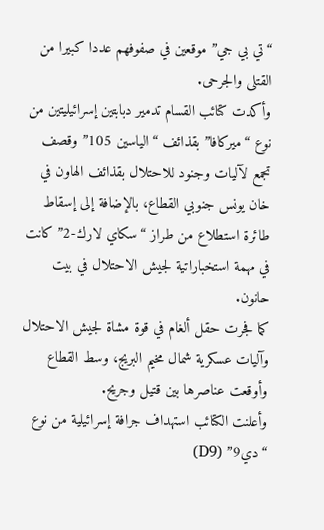“تي بي جي” موقعين في صفوفهم عددا كبيرا من القتلى والجرحى.
وأكدت كتائب القسام تدمير دبابتين إسرائيليتين من نوع “ميركافا” بقذائف “الياسين 105” وقصف تجمع لآليات وجنود للاحتلال بقذائف الهاون في خان يونس جنوبي القطاع، بالإضافة إلى إسقاط طائرة استطلاع من طراز “سكاي لارك-2” كانت في مهمة استخباراتية لجيش الاحتلال في بيت حانون.
كما فجرت حقل ألغام في قوة مشاة لجيش الاحتلال وآليات عسكرية شمال مخيم البريج، وسط القطاع وأوقعت عناصرها بين قتيل وجريح.
وأعلنت الكتائب استهداف جرافة إسرائيلية من نوع “دي9” (D9)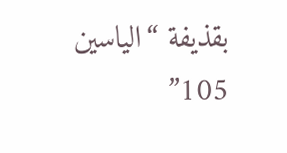بقذيفة “الياسين 105”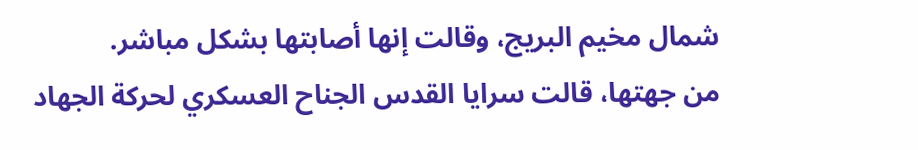شمال مخيم البريج، وقالت إنها أصابتها بشكل مباشر.
من جهتها، قالت سرايا القدس الجناح العسكري لحركة الجهاد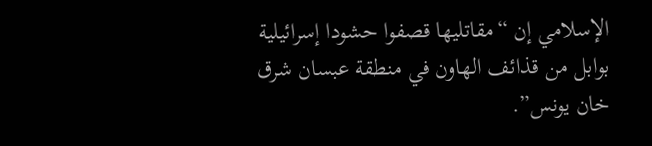الإسلامي إن “مقاتليها قصفوا حشودا إسرائيلية بوابل من قذائف الهاون في منطقة عبسان شرق خان يونس”.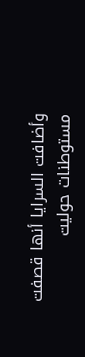وأضافت السرايا أنها قصفت مستوطنات حوليت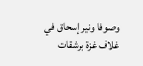وصوفا ونير إسحاق في غلاف غزة برشقات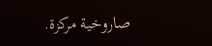صاروخية مركزة.